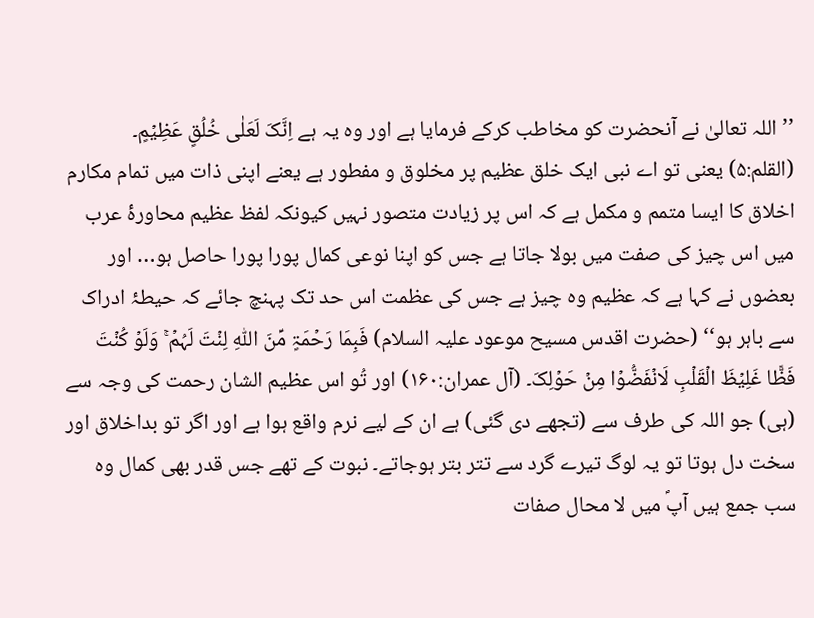’’اللہ تعالیٰ نے آنحضرت کو مخاطب کرکے فرمایا ہے اور وہ یہ ہے اِنَّکَ لَعَلٰی خُلُقٍ عَظِیۡمٍ۔ (القلم:۵) یعنی تو اے نبی ایک خلق عظیم پر مخلوق و مفطور ہے یعنے اپنی ذات میں تمام مکارم اخلاق کا ایسا متمم و مکمل ہے کہ اس پر زیادت متصور نہیں کیونکہ لفظ عظیم محاورۂ عرب میں اس چیز کی صفت میں بولا جاتا ہے جس کو اپنا نوعی کمال پورا پورا حاصل ہو… اور بعضوں نے کہا ہے کہ عظیم وہ چیز ہے جس کی عظمت اس حد تک پہنچ جائے کہ حیطۂ ادراک سے باہر ہو‘‘ (حضرت اقدس مسیح موعود علیہ السلام) فَبِمَا رَحۡمَۃٍ مِّنَ اللّٰہِ لِنۡتَ لَہُمۡ ۚ وَلَوۡ کُنۡتَ فَظًّا غَلِیۡظَ الۡقَلۡبِ لَانۡفَضُّوۡا مِنۡ حَوۡلِکَ۔ (آل عمران:۱۶۰) اور تُو اس عظیم الشان رحمت کی وجہ سے (ہی) جو اللہ کی طرف سے (تجھے دی گئی) ہے ان کے لیے نرم واقع ہوا ہے اور اگر تو بداخلاق اور سخت دل ہوتا تو یہ لوگ تیرے گرد سے تتر بتر ہوجاتے۔ نبوت کے تھے جس قدر بھی کمال وہ سب جمع ہیں آپؐ میں لا محال صفات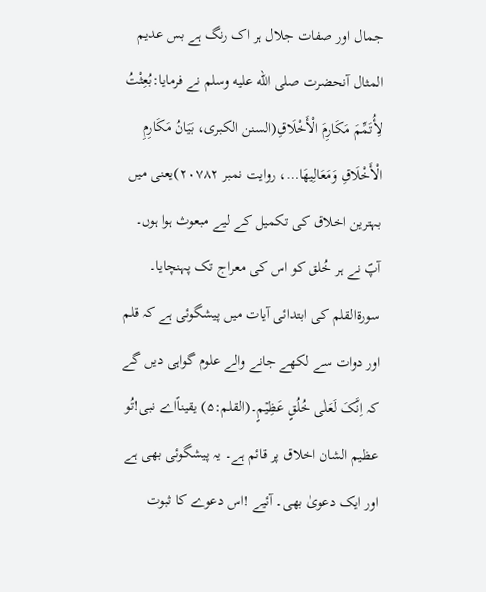جمال اور صفات جلال ہر اک رنگ ہے بس عدیم المثال آنحضرت صلى الله عليه وسلم نے فرمایا:بُعِثْتُ لِأُتَمِّمَ مَكَارِمَ الْأَخْلَاقِ(السنن الكبرى، بَيَانُ مَكَارِمِ الْأَخْلَاقِ وَمَعَالِيهَا…، روایت نمبر ۲۰۷۸۲)یعنی میں بہترین اخلاق کی تکمیل کے لیے مبعوث ہوا ہوں۔ آپؐ نے ہر خُلق کو اس کی معراج تک پہنچایا۔ سورۃالقلم کی ابتدائی آیات میں پیشگوئی ہے کہ قلم اور دوات سے لکھے جانے والے علوم گواہی دیں گے کہ اِنَّکَ لَعَلٰی خُلُقٍ عَظِیۡمٍ۔(القلم:۵) یقیناًاے نبی!تُو عظیم الشان اخلاق پر قائم ہے۔ یہ پیشگوئی بھی ہے اور ایک دعویٰ بھی۔ آئیے !اس دعوے کا ثبوت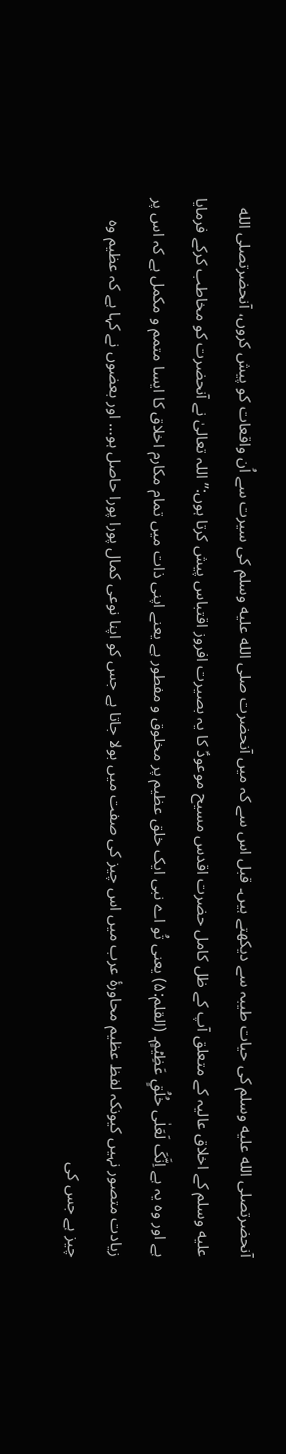آنحضرتصلى الله عليه وسلم کی حیات طیبہ سے دیکھتے ہیں۔ قبل اس سے کہ میں آنحضرت صلى الله عليه وسلم کی سیرت سے اُن واقعات کو پیش کروں، آنحضرتصلى الله عليه وسلم کے اخلاق عالیہ کے متعلق آپ کے ظل کامل حضرت اقدس مسیح موعودؑ کا یہ بصیرت افروز اقتباس پیش کرتا ہوں:’’ اللہ تعالیٰ نے آنحضرت کو مخاطب کرکے فرمایا ہے اور وہ یہ ہے اِنَّکَ لَعَلٰی خُلُقٍ عَظِیۡمٍ۔ (القلم:۵) یعنی تُو اے نبی ایک خلق عظیم پر مخلوق و مفطور ہے یعنے اپنی ذات میں تمام مکارم اخلاق کا ایسا متمم و مکمل ہے کہ اس پر زیادت متصور نہیں کیونکہ لفظ عظیم محاورۂ عرب میں اس چیز کی صفت میں بولا جاتا ہے جس کو اپنا نوعی کمال پورا پورا حاصل ہو… اور بعضوں نے کہا ہے کہ عظیم وہ چیز ہے جس کی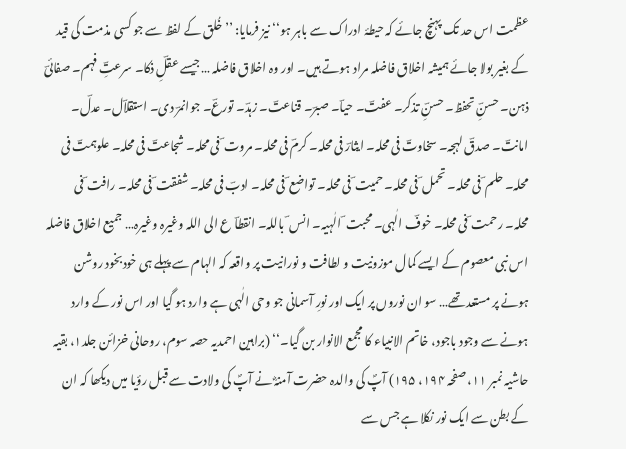عظمت اس حد تک پہنچ جائے کہ حیطۂ ادراک سے باہر ہو‘‘ نیز فرمایا: ’’خُلق کے لفظ سے جو کسی مذمت کی قید کے بغیر بولا جائے ہمیشہ اخلاق فاضلہ مراد ہوتے ہیں۔ اور وہ اخلاق فاضلہ …جیسے عقلِؔ ذکا۔ سرعتِؔ فہم۔ صفائیؔ ذہن۔ حسنِؔ تحفظ۔ حسنِؔ تذکر۔ عفتؔ۔ حیاؔ۔ صبرؔ۔ قناعتؔ۔ زہدؔ۔ تورعؔ۔ جوانمرؔ دی۔ استقلاؔل۔ عدلؔ۔ امانتؔ۔ صدقؔ لہجہ۔ سخاوتؔ فی محلہ۔ ایثارؔ فی محلہ۔ کرمؔ فی محلہ۔ مروت ؔ فی محلہ۔ شجاعتؔ فی محلہ۔ علوہمتؔ فی محلہ۔ حلم ؔ فی محلہ۔ تحمل ؔ فی محلہ۔ حمیت ؔ فی محلہ۔ تواضع ؔ فی محلہ۔ ادبؔ فی محلہ۔ شفقت ؔ فی محلہ۔ رافت ؔ فی محلہ۔ رحمت ؔ فی محلہ۔ خوفؔ الٰہی۔ محبت ؔ الٰہیہ۔ انس ؔ باللہ۔ انقطاؔ ع الی اللہ وغیرہ وغیرہ… جمیع اخلاق فاضلہ اس نبی معصوم کے ایسے کمال موزونیت و لطافت و نورانیت پر واقعہ کہ الہام سے پہلے ہی خودبخود روشن ہونے پر مستعد تھے… سو ان نوروں پر ایک اور نورِ آسمانی جو وحی الٰہی ہے وارد ہو گیا اور اس نور کے وارد ہونے سے وجود باجود، خاتم الانبیاء کا مجمع الانوار بن گیا۔‘‘ (براہین احمدیہ حصہ سوم، روحانی خزائن جلد۱، بقیہ حاشیہ نمبر ۱۱، صفحہ ۱۹۴، ۱۹۵) آپؐ کی والدہ حضرت آمنہؓ نے آپؐ کی ولادت سے قبل رؤیا میں دیکھا کہ ان کے بطن سے ایک نور نکلا ہے جس سے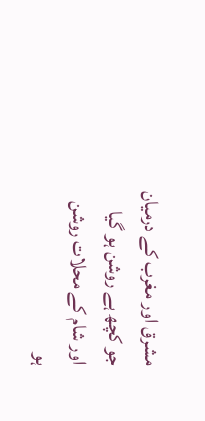مشرق اور مغرب کے درمیان جو کچھ ہے روشن ہو گیا اور شام کے محلات روشن ہو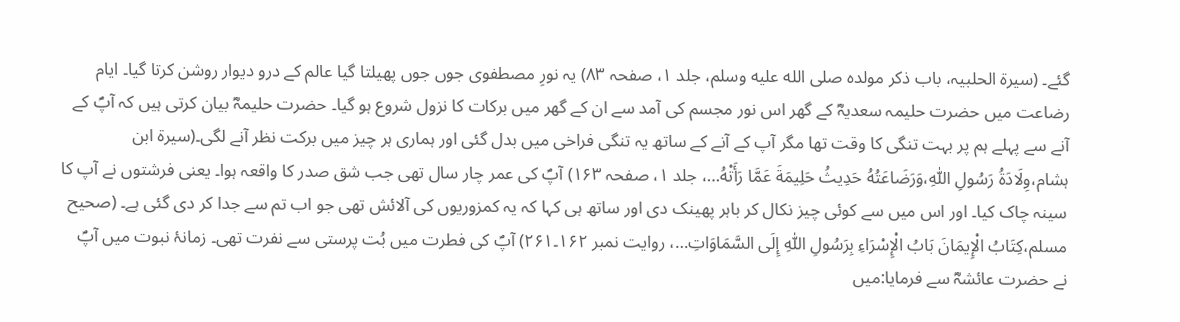گئے۔ (سیرۃ الحلبیہ، باب ذكر مولده صلى الله عليه وسلم، جلد ۱، صفحہ ۸۳) یہ نورِ مصطفوی جوں جوں پھیلتا گیا عالم کے درو دیوار روشن کرتا گیا۔ ایام رضاعت میں حضرت حلیمہ سعدیہؓ کے گھر اس نور مجسم کی آمد سے ان کے گھر میں برکات کا نزول شروع ہو گیا۔ حضرت حلیمہؓ بیان کرتی ہیں کہ آپؐ کے آنے سے پہلے ہم پر بہت تنگی کا وقت تھا مگر آپ کے آنے کے ساتھ یہ تنگی فراخی میں بدل گئی اور ہماری ہر چیز میں برکت نظر آنے لگی۔(سیرۃ ابن ہشام،وِلَادَةُ رَسُولِ اللّٰهِ،وَرَضَاعَتُهُ حَدِيثُ حَلِيمَةَ عَمَّا رَأَتْهُ…، جلد ۱، صفحہ ۱۶۳) آپؐ کی عمر چار سال تھی جب شق صدر کا واقعہ ہوا۔ یعنی فرشتوں نے آپ کا سینہ چاک کیا۔ اور اس میں سے کوئی چیز نکال کر باہر پھینک دی اور ساتھ ہی کہا کہ یہ کمزوریوں کی آلائش تھی جو اب تم سے جدا کر دی گئی ہے۔ (صحیح مسلم،كِتَابُ الْإِيمَانَ بَابُ الْإِسْرَاءِ بِرَسُولِ اللّٰهِ إِلَى السَّمَاوَاتِ…، روایت نمبر ۱۶۲۔۲۶۱) آپؐ کی فطرت میں بُت پرستی سے نفرت تھی۔ زمانۂ نبوت میں آپؐ نے حضرت عائشہؓ سے فرمایا:میں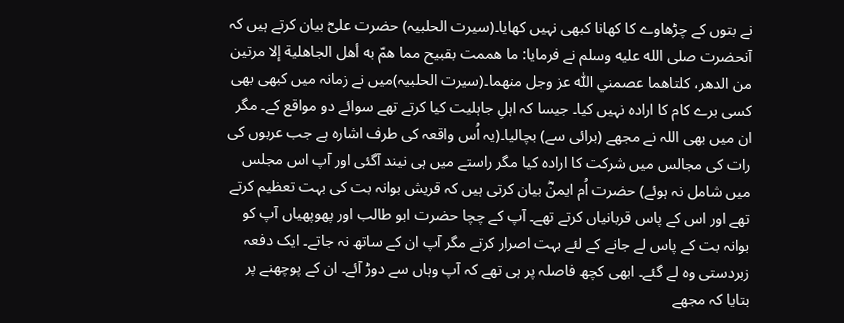نے بتوں کے چڑھاوے کا کھانا کبھی نہیں کھایا۔(سیرت الحلبیہ) حضرت علیؓ بیان کرتے ہیں کہ آنحضرت صلى الله عليه وسلم نے فرمایا: ما هممت بقبيح مما همّ به أهل الجاهلية إلا مرتين من الدهر، كلتاهما عصمني اللّٰه عز وجل منهما۔(سیرت الحلبیہ)میں نے زمانہ میں کبھی بھی کسی برے کام کا ارادہ نہیں کیا۔ جیسا کہ اہلِ جاہلیت کیا کرتے تھے سوائے دو مواقع کے۔ مگر ان میں بھی اللہ نے مجھے (برائی سے) بچالیا۔(یہ اُس واقعہ کی طرف اشارہ ہے جب عربوں کی رات کی مجالس میں شرکت کا ارادہ کیا مگر راستے میں ہی نیند آگئی اور آپ اس مجلس میں شامل نہ ہوئے) حضرت اُم ایمنؓ بیان کرتی ہیں کہ قریش بوانہ بت کی بہت تعظیم کرتے تھے اور اس کے پاس قربانیاں کرتے تھے۔ آپ کے چچا حضرت ابو طالب اور پھوپھیاں آپ کو بوانہ بت کے پاس لے جانے کے لئے بہت اصرار کرتے مگر آپ ان کے ساتھ نہ جاتے۔ ایک دفعہ زبردستی وہ لے گئے۔ ابھی کچھ فاصلہ پر ہی تھے کہ آپ وہاں سے دوڑ آئے۔ ان کے پوچھنے پر بتایا کہ مجھے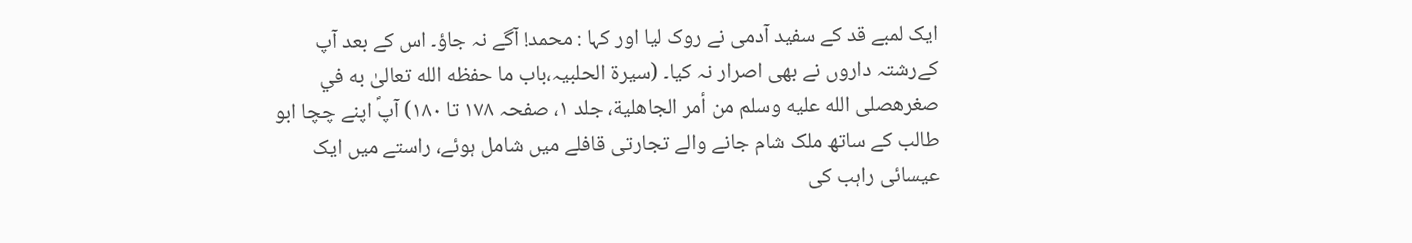ایک لمبے قد کے سفید آدمی نے روک لیا اور کہا : محمد! آگے نہ جاؤ۔ اس کے بعد آپ کےرشتہ داروں نے بھی اصرار نہ کیا۔ (سیرۃ الحلبیہ،باب ما حفظه الله تعالىٰ به في صغرهصلى الله عليه وسلم من أمر الجاهلية، جلد ۱، صفحہ ۱۷۸ تا ۱۸۰) آپؐ اپنے چچا ابو طالب کے ساتھ ملک شام جانے والے تجارتی قافلے میں شامل ہوئے، راستے میں ایک عیسائی راہب کی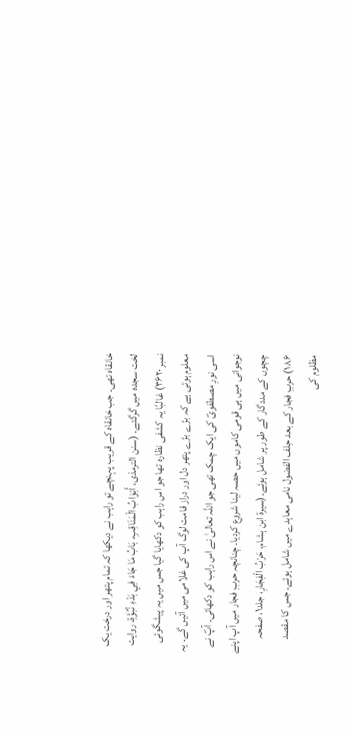خانقاہ تھی۔ جب خانقاہ کے قریب پہنچے تو راہب نے دیکھا کہ تمام پتھر اور درخت یک لخت سجدہ میں گرگئے۔ (سنن الترمذی، أَبْوَابُ الْمَنَاقِبِ، بَابُ مَا جَاءَ فِي بَدْءِ نُبُوَّةِ، روایت نمبر ۳۶۲۰) غالبًا یہ کشفی نظارہ تھا جو اس راہب کو دکھایا گیا جس میں یہ پیشگوئی معلوم ہوتی ہے کہ بڑے بڑے پتھر دل اور دراز قامت لوگ آپ کی غلامی میں آئیں گے۔ یہ اسی نورِ مصطفویؐ کی ایک چمک تھی جو اللہ تعالیٰ نے اس راہب کو دکھائی۔ آپؐ نے نوجوانی میں ہی قومی کاموں میں حصہ لینا شروع کردیا۔ چنانچہ حربِ فجار میں آپ اپنے چچوں کے مددگار کے طور پر شامل ہوئے۔(سیرۃ ابن ہشام، حَرْبُ الْفِجَارِ، جلد۱، صفحہ ۱۸۶) حربِ فجار کے بعد حِلف الفضول نامی معاہدے میں شامل ہوئے۔ جس کا مقصد مظلوم کی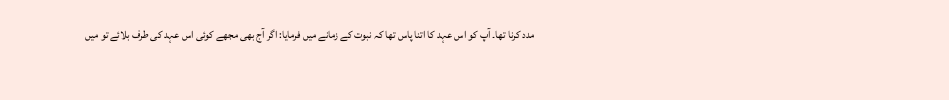مدد کرنا تھا۔ آپ کو اس عہد کا اتنا پاس تھا کہ نبوت کے زمانے میں فرمایا: اگر آج بھی مجھے کوئی اس عہد کی طرف بلائے تو میں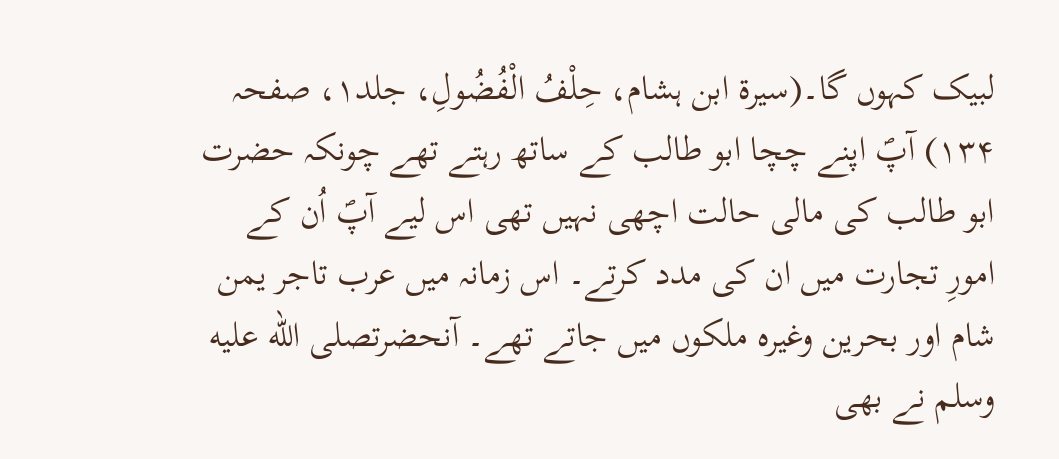لبیک کہوں گا۔(سیرۃ ابن ہشام، حِلْفُ الْفُضُولِ، جلد۱، صفحہ ۱۳۴) آپؐ اپنے چچا ابو طالب کے ساتھ رہتے تھے چونکہ حضرت ابو طالب کی مالی حالت اچھی نہیں تھی اس لیے آپؐ اُن کے امورِ تجارت میں ان کی مدد کرتے۔ اس زمانہ میں عرب تاجر یمن شام اور بحرین وغیرہ ملکوں میں جاتے تھے۔ آنحضرتصلى الله عليه وسلم نے بھی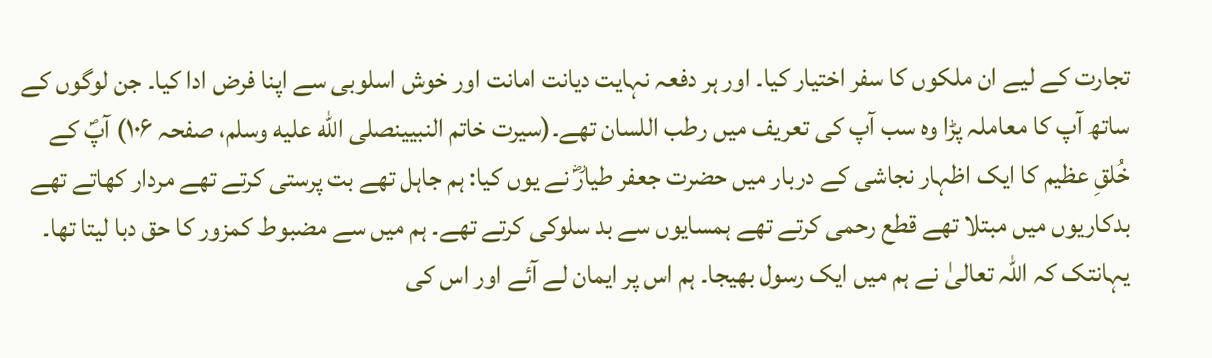تجارت کے لیے ان ملکوں کا سفر اختیار کیا۔ اور ہر دفعہ نہایت دیانت امانت اور خوش اسلوبی سے اپنا فرض ادا کیا۔ جن لوگوں کے ساتھ آپ کا معاملہ پڑا وہ سب آپ کی تعریف میں رطب اللسان تھے۔(سیرت خاتم النبیینصلى الله عليه وسلم، صفحہ ۱۰۶) آپؐ کے خُلقِ عظیم کا ایک اظہار نجاشی کے دربار میں حضرت جعفر طیارؓ نے یوں کیا: ہم جاہل تھے بت پرستی کرتے تھے مردار کھاتے تھے بدکاریوں میں مبتلا تھے قطع رحمی کرتے تھے ہمسایوں سے بد سلوکی کرتے تھے۔ ہم میں سے مضبوط کمزور کا حق دبا لیتا تھا۔ یہانتک کہ اللہ تعالیٰ نے ہم میں ایک رسول بھیجا۔ ہم اس پر ایمان لے آئے اور اس کی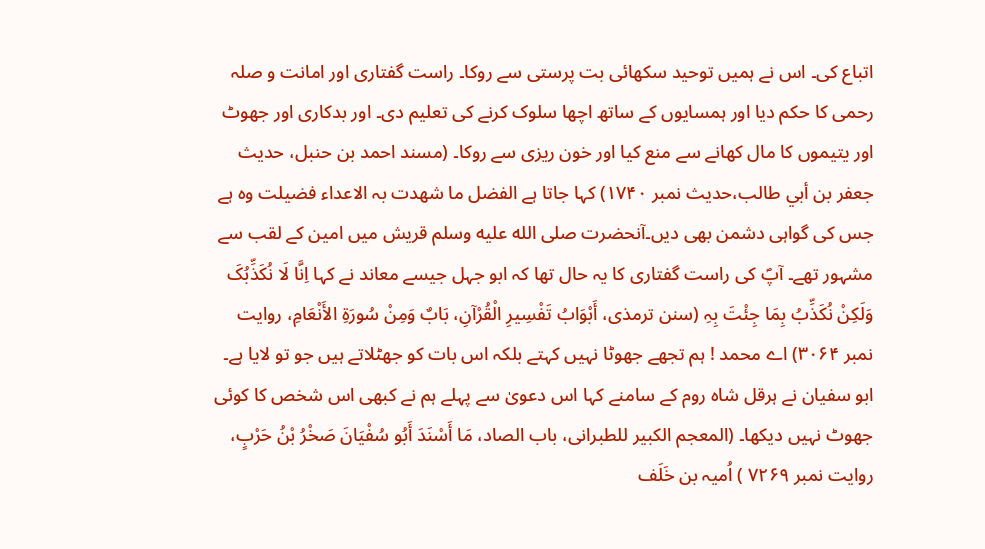اتباع کی۔ اس نے ہمیں توحید سکھائی بت پرستی سے روکا۔ راست گفتاری اور امانت و صلہ رحمی کا حکم دیا اور ہمسایوں کے ساتھ اچھا سلوک کرنے کی تعلیم دی۔ اور بدکاری اور جھوٹ اور یتیموں کا مال کھانے سے منع کیا اور خون ریزی سے روکا۔ (مسند احمد بن حنبل، حديث جعفر بن أبي طالب،حدیث نمبر ۱۷۴۰) کہا جاتا ہے الفضل ما شھدت بہ الاعداء فضیلت وہ ہے جس کی گواہی دشمن بھی دیں۔آنحضرت صلى الله عليه وسلم قریش میں امین کے لقب سے مشہور تھے۔ آپؐ کی راست گفتاری کا یہ حال تھا کہ ابو جہل جیسے معاند نے کہا اِنَّا لَا نُکَذِّبُکَ وَلَکِنْ نُکَذِّبُ بِمَا جِئْتَ بِہِ (سنن ترمذی، أَبْوَابُ تَفْسِيرِ الْقُرْآنِ، بَابٌ وَمِنْ سُورَةِ الأَنْعَامِ، روایت نمبر ۳۰۶۴) اے محمد ! ہم تجھے جھوٹا نہیں کہتے بلکہ اس بات کو جھٹلاتے ہیں جو تو لایا ہے۔ ابو سفیان نے ہرقل شاہ روم کے سامنے کہا اس دعویٰ سے پہلے ہم نے کبھی اس شخص کا کوئی جھوٹ نہیں دیکھا۔ (المعجم الكبير للطبرانی، باب الصاد، مَا أَسْنَدَ أَبُو سُفْيَانَ صَخْرُ بْنُ حَرْبٍ، روایت نمبر ۷۲۶۹ ) اُمیہ بن خَلَف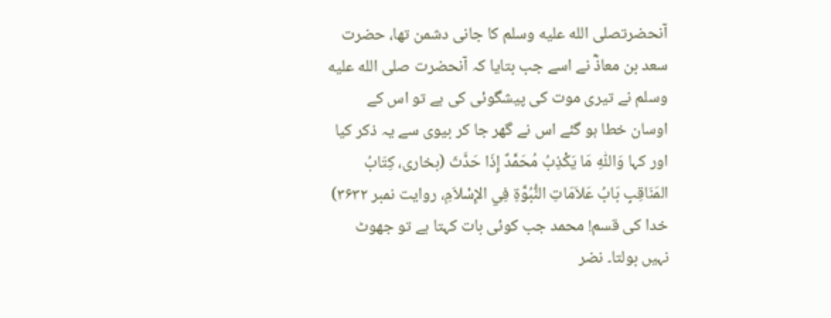آنحضرتصلى الله عليه وسلم کا جانی دشمن تھا، حضرت سعد بن معاذؓ نے اسے جب بتایا کہ آنحضرت صلى الله عليه وسلم نے تیری موت کی پیشگوئی کی ہے تو اس کے اوسان خطا ہو گئے اس نے گھر جا کر بیوی سے یہ ذکر کیا اور کہا وَاللّٰهِ مَا يَكْذِبُ مُحَمَّدٌ إِذَا حَدَّثَ (بخاری، كِتَابُ المَنَاقِبِ بَابُ عَلاَمَاتِ النُّبُوَّةِ فِي الإِسْلاَمِ، روایت نمبر ۳۶۳۲) خدا کی قسم! محمد جب کوئی بات کہتا ہے تو جھوٹ نہیں بولتا۔ نضر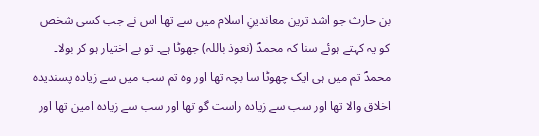بن حارث جو اشد ترین معاندینِ اسلام میں سے تھا اس نے جب کسی شخص کو یہ کہتے ہوئے سنا کہ محمدؐ (نعوذ باللہ) جھوٹا ہے۔ تو بے اختیار ہو کر بولا۔ محمدؐ تم میں ہی ایک چھوٹا سا بچہ تھا اور وہ تم سب میں سے زیادہ پسندیدہ اخلاق والا تھا اور سب سے زیادہ راست گو تھا اور سب سے زیادہ امین تھا اور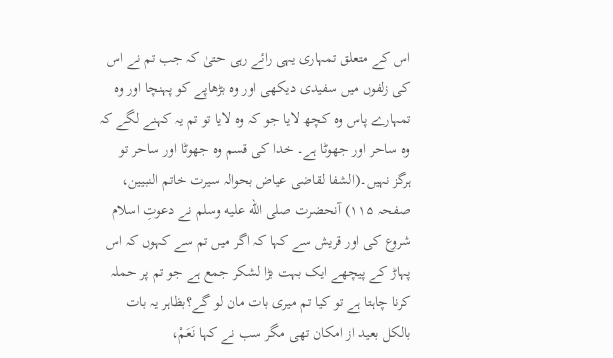اس کے متعلق تمہاری یہی رائے رہی حتیٰ کہ جب تم نے اس کی زلفوں میں سفیدی دیکھی اور وہ بڑھاپے کو پہنچا اور وہ تمہارے پاس وہ کچھ لایا جو کہ وہ لایا تو تم یہ کہنے لگے کہ وہ ساحر اور جھوٹا ہے۔ خدا کی قسم وہ جھوٹا اور ساحر تو ہرگز نہیں۔(الشفا لقاضی عیاض بحوالہ سیرت خاتم النبیین، صفحہ ۱۱۵) آنحضرت صلى الله عليه وسلم نے دعوتِ اسلام شروع کی اور قریش سے کہا کہ اگر میں تم سے کہوں کہ اس پہاڑ کے پیچھے ایک بہت بڑا لشکر جمع ہے جو تم پر حملہ کرنا چاہتا ہے تو کیا تم میری بات مان لو گے؟بظاہر یہ بات بالکل بعید از امکان تھی مگر سب نے کہا نَعَمْ،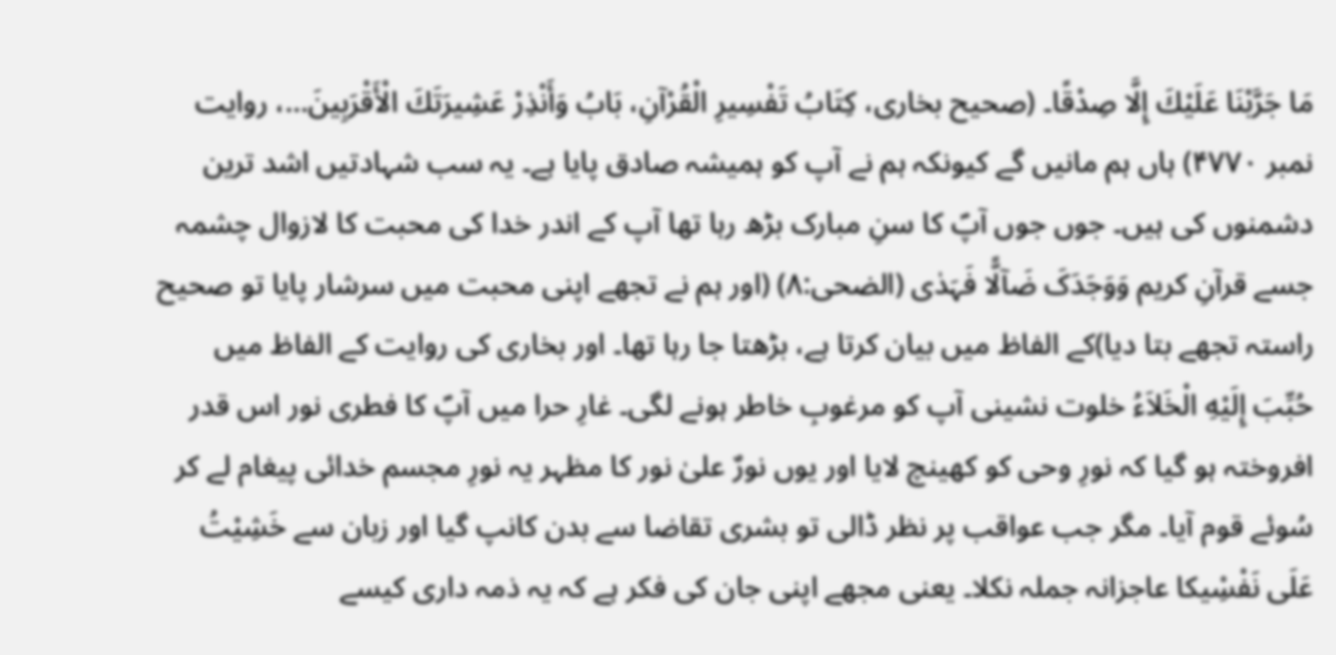مَا جَرَّبْنَا عَلَيْكَ إِلَّا صِدْقًا۔ (صحیح بخاری، كِتَابُ تَفْسِيرِ الْقُرْآنِ، بَابُ وَأَنْذِرْ عَشِيرَتَكَ الْأَقْرَبِينَ…، روایت نمبر ۴۷۷۰) ہاں ہم مانیں گے کیونکہ ہم نے آپ کو ہمیشہ صادق پایا ہے۔ یہ سب شہادتیں اشد ترین دشمنوں کی ہیں۔ جوں جوں آپؐ کا سنِ مبارک بڑھ رہا تھا آپ کے اندر خدا کی محبت کا لازوال چشمہ جسے قرآنِ کریم وَوَجَدَکَ ضَآلًّا فَہَدٰی (الضحى:۸) (اور ہم نے تجھے اپنی محبت میں سرشار پایا تو صحیح راستہ تجھے بتا دیا)کے الفاظ میں بیان کرتا ہے، بڑھتا جا رہا تھا۔ اور بخاری کی روایت کے الفاظ میں حُبِّبَ إِلَيْهِ الْخَلاَءُ خلوت نشینی آپ کو مرغوبِ خاطر ہونے لگی۔ غارِ حرا میں آپؐ کا فطری نور اس قدر افروختہ ہو گیا کہ نورِ وحی کو کھینچ لایا اور یوں نورٌ علیٰ نور کا مظہر یہ نورِ مجسم خدائی پیغام لے کر سُوئے قوم آیا۔ مگر جب عواقب پر نظر ڈالی تو بشری تقاضا سے بدن کانپ گیا اور زبان سے خَشِیْتُ عَلَی نَفْسِْیکا عاجزانہ جملہ نکلا۔ یعنی مجھے اپنی جان کی فکر ہے کہ یہ ذمہ داری کیسے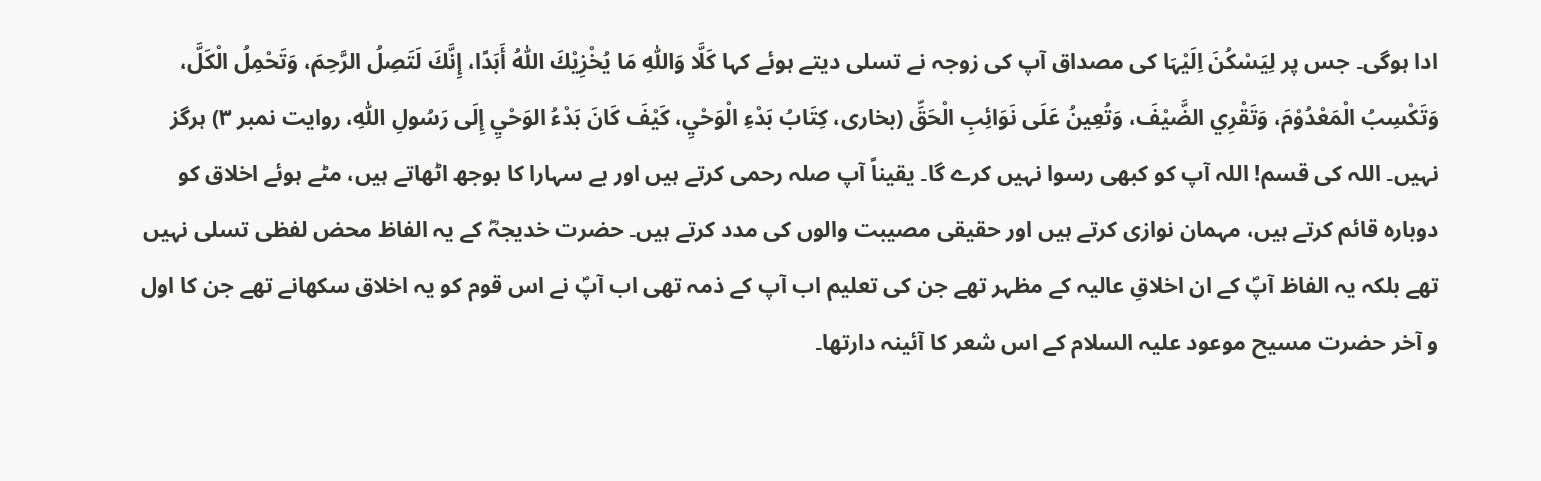ادا ہوگی۔ جس پر لِیَسْکُنَ اِلَیْہَا کی مصداق آپ کی زوجہ نے تسلی دیتے ہوئے کہا كَلَّا وَاللّٰهِ مَا يُخْزِيْكَ اللّٰهُ أَبَدًا، إِنَّكَ لَتَصِلُ الرَّحِمَ، وَتَحْمِلُ الْكَلَّ، وَتَكْسِبُ الْمَعْدُوْمَ، وَتَقْرِي الضَّيْفَ، وَتُعِينُ عَلَى نَوَائِبِ الْحَقِّ (بخاری، كِتَابُ بَدْءِ الْوَحْيِ، كَيْفَ كَانَ بَدْءُ الوَحْيِ إِلَى رَسُولِ اللّٰهِ، روایت نمبر ۳) ہرگز نہیں۔ اللہ کی قسم! اللہ آپ کو کبھی رسوا نہیں کرے گا۔ یقیناً آپ صلہ رحمی کرتے ہیں اور بے سہارا کا بوجھ اٹھاتے ہیں، مٹے ہوئے اخلاق کو دوبارہ قائم کرتے ہیں، مہمان نوازی کرتے ہیں اور حقیقی مصیبت والوں کی مدد کرتے ہیں۔ حضرت خدیجہؓ کے یہ الفاظ محض لفظی تسلی نہیں تھے بلکہ یہ الفاظ آپؐ کے ان اخلاقِ عالیہ کے مظہر تھے جن کی تعلیم اب آپ کے ذمہ تھی اب آپؐ نے اس قوم کو یہ اخلاق سکھانے تھے جن کا اول و آخر حضرت مسیح موعود علیہ السلام کے اس شعر کا آئینہ دارتھا۔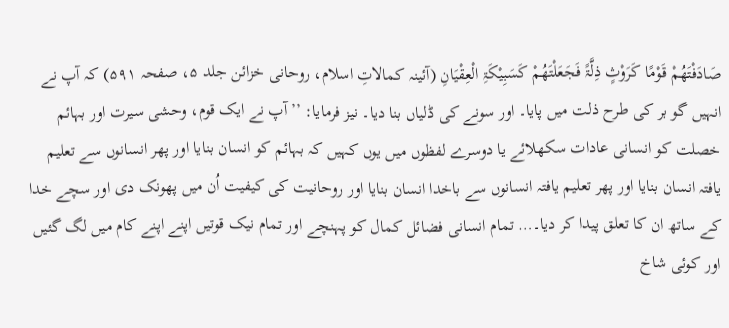صَادَفْتَھُمْ قَوْمًا کَرَوْثٍ ذِلَّۃً فَجَعَلْتَھُمْ کَسَبِیْکَۃِ الْعِقْیَانِ (آئینہ کمالاتِ اسلام، روحانی خزائن جلد ۵، صفحہ ۵۹۱) کہ آپ نے انہیں گو بر کی طرح ذلت میں پایا۔ اور سونے کی ڈلیاں بنا دیا۔ نیز فرمایا: ’’آپ نے ایک قوم، وحشی سیرت اور بہائم خصلت کو انسانی عادات سکھلائے یا دوسرے لفظوں میں یوں کہیں کہ بہائم کو انسان بنایا اور پھر انسانوں سے تعلیم یافتہ انسان بنایا اور پھر تعلیم یافتہ انسانوں سے باخدا انسان بنایا اور روحانیت کی کیفیت اُن میں پھونک دی اور سچے خدا کے ساتھ ان کا تعلق پیدا کر دیا۔… تمام انسانی فضائل کمال کو پہنچے اور تمام نیک قوتیں اپنے اپنے کام میں لگ گئیں اور کوئی شاخ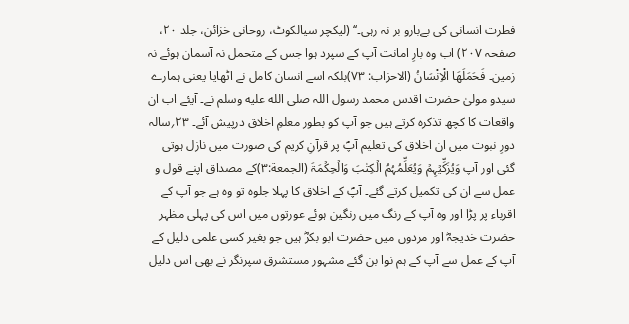فطرت انسانی کی بےبارو بر نہ رہی۔‘‘ (لیکچر سیالکوٹ، روحانی خزائن، جلد ۲۰، صفحہ ۲۰۷) اب وہ بارِ امانت آپ کے سپرد ہوا جس کے متحمل نہ آسمان ہوئے نہ زمین۔ فَحَمَلَھَا الْاِنْسَانُ (الاحزاب: ۷۳)بلکہ اسے انسان کامل نے اٹھایا یعنی ہمارے سیدو مولیٰ حضرت اقدس محمد رسول اللہ صلى الله عليه وسلم نے۔ آیئے اب ان واقعات کا کچھ تذکرہ کرتے ہیں جو آپ کو بطور معلمِ اخلاق درپیش آئے۔ ۲۳؍سالہ دورِ نبوت میں ان اخلاق کی تعلیم آپؐ پر قرآنِ کریم کی صورت میں نازل ہوتی گئی اور آپ وَیُزَکِّیۡہِمۡ وَیُعَلِّمُہُمُ الۡکِتٰبَ وَالۡحِکۡمَۃَ (الجمعة:۳)کے مصداق اپنے قول و عمل سے ان کی تکمیل کرتے گئے۔ آپؐ کے اخلاق کا پہلا جلوہ تو وہ ہے جو آپ کے اقرباء پر پڑا اور وہ آپ کے رنگ میں رنگین ہوئے عورتوں میں اس کی پہلی مظہر حضرت خدیجہؓ اور مردوں میں حضرت ابو بکرؓ ہیں جو بغیر کسی علمی دلیل کے آپ کے عمل سے آپ کے ہم نوا بن گئے مشہور مستشرق سپرنگر نے بھی اس دلیل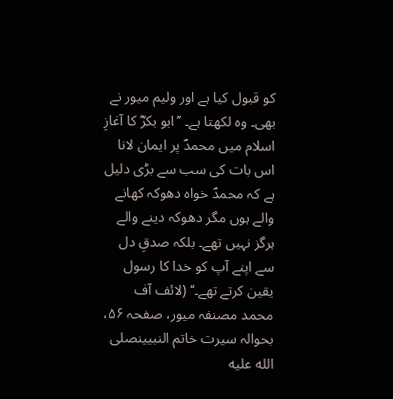کو قبول کیا ہے اور ولیم میور نے بھی۔ وہ لکھتا ہے۔ ’’ابو بکرؓ کا آغازِ اسلام میں محمدؐ پر ایمان لانا اس بات کی سب سے بڑی دلیل ہے کہ محمدؐ خواہ دھوکہ کھانے والے ہوں مگر دھوکہ دینے والے ہرگز نہیں تھے۔ بلکہ صدقِ دل سے اپنے آپ کو خدا کا رسول یقین کرتے تھے۔‘‘ (لائف آف محمد مصنفہ میور، صفحہ ۵۶، بحوالہ سیرت خاتم النبیینصلى الله عليه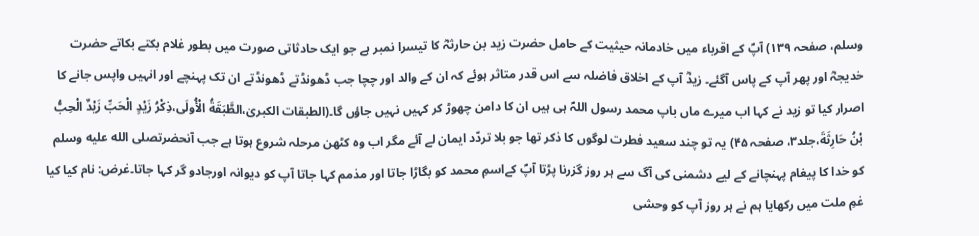وسلم، صفحہ ۱۳۹) آپؐ کے اقرباء میں خادمانہ حیثیت کے حامل حضرت زید بن حارثہؓ کا تیسرا نمبر ہے جو ایک حادثاتی صورت میں بطور غلام بکتے بکاتے حضرت خدیجہؓ اور پھر آپ کے پاس آگئے۔ زیدؓ آپ کے اخلاق فاضلہ سے اس قدر متاثر ہوئے کہ ان کے والد اور چچا جب ڈھونڈتے ڈھونڈتے ان تک پہنچے اور انہیں واپس جانے کا اصرار کیا تو زید نے کہا اب میرے ماں باپ محمد رسول اللہؐ ہی ہیں ان کا دامن چھوڑ کر کہیں نہیں جاؤں گا۔(الطبقات الکبریٰ،الطَّبَقَةُ الْأُولَى،ذِكْرُ زَيْدٍ الْحَبِّ زَيْدٌ الْحِبُّ بْنُ حَارِثَةَ،جلد۳، صفحہ ۴۵) یہ تو چند سعید فطرت لوگوں کا ذکر تھا جو بلا تردّد ایمان لے آئے مگر اب وہ کٹھن مرحلہ شروع ہوتا ہے جب آنحضرتصلى الله عليه وسلم کو خدا کا پیغام پہنچانے کے لیے دشمنی کی آگ سے ہر روز گزرنا پڑتا آپؐ کےاسمِ محمد کو بگاڑا جاتا اور مذمم کہا جاتا آپ کو دیوانہ اورجادو گر کہا جاتا۔غرض: نام کیا کیا غمِ ملت میں رکھایا ہم نے ہر روز آپ کو وحشی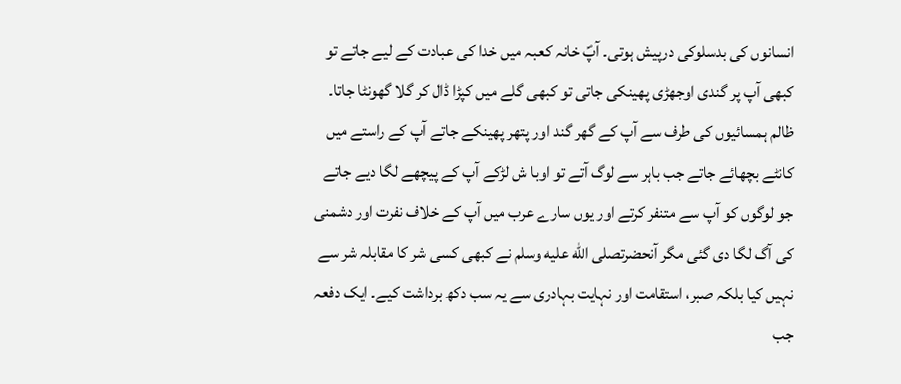انسانوں کی بدسلوکی درپیش ہوتی۔ آپؐ خانہ کعبہ میں خدا کی عبادت کے لیے جاتے تو کبھی آپ پر گندی اوجھڑی پھینکی جاتی تو کبھی گلے میں کپڑا ڈال کر گلا گھونٹا جاتا۔ ظالم ہمسائیوں کی طرف سے آپ کے گھر گند اور پتھر پھینکے جاتے آپ کے راستے میں کانٹے بچھائے جاتے جب باہر سے لوگ آتے تو اوبا ش لڑکے آپ کے پیچھے لگا دیے جاتے جو لوگوں کو آپ سے متنفر کرتے اور یوں سارے عرب میں آپ کے خلاف نفرت اور دشمنی کی آگ لگا دی گئی مگر آنحضرتصلى الله عليه وسلم نے کبھی کسی شر کا مقابلہ شر سے نہیں کیا بلکہ صبر، استقامت اور نہایت بہادری سے یہ سب دکھ برداشت کیے۔ ایک دفعہ جب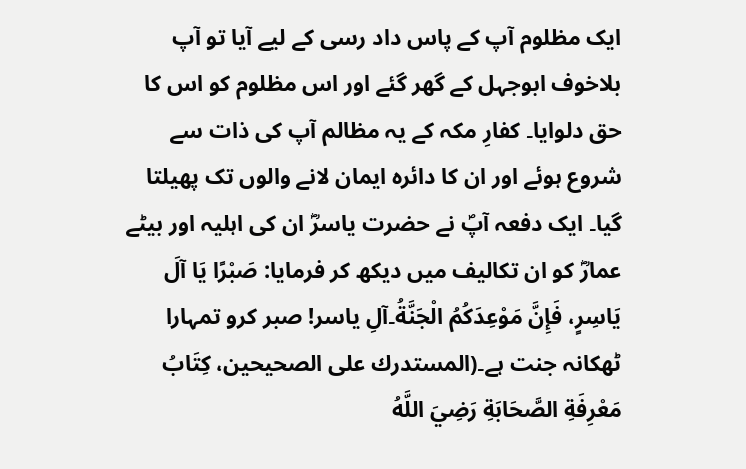ایک مظلوم آپ کے پاس داد رسی کے لیے آیا تو آپ بلاخوف ابوجہل کے گھر گئے اور اس مظلوم کو اس کا حق دلوایا۔ کفارِ مکہ کے یہ مظالم آپ کی ذات سے شروع ہوئے اور ان کا دائرہ ایمان لانے والوں تک پھیلتا گیا۔ ایک دفعہ آپؐ نے حضرت یاسرؓ ان کی اہلیہ اور بیٹے عمارؓ کو ان تکالیف میں دیکھ کر فرمایا: صَبْرًا يَا آلَ يَاسِرٍ، فَإِنَّ مَوْعِدَكُمُ الْجَنَّةُ۔آلِ یاسر! صبر کرو تمہارا ٹھکانہ جنت ہے۔(المستدرك على الصحيحين، كِتَابُ مَعْرِفَةِ الصَّحَابَةِ رَضِيَ اللَّهُ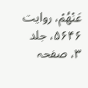عَنْهُمْ، روایت ۵۶۴۶، جلد ۳، صفحہ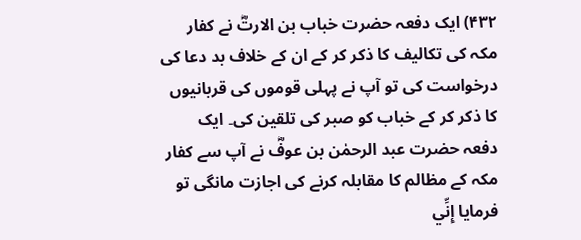۴۳۲) ایک دفعہ حضرت خباب بن الارتؓ نے کفار مکہ کی تکالیف کا ذکر کر کے ان کے خلاف بد دعا کی درخواست کی تو آپ نے پہلی قوموں کی قربانیوں کا ذکر کر کے خباب کو صبر کی تلقین کی۔ ایک دفعہ حضرت عبد الرحمٰن بن عوفؓ نے آپ سے کفار مکہ کے مظالم کا مقابلہ کرنے کی اجازت مانگی تو فرمایا إِنِّي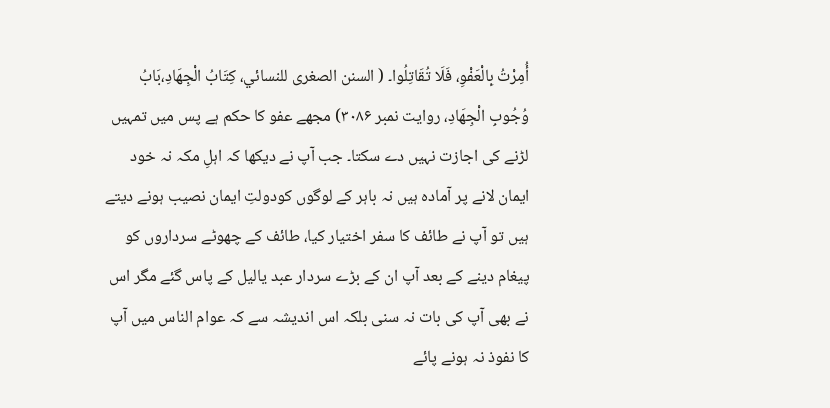أُمِرْتُ بِالْعَفْوِ، فَلَا تُقَاتِلُوا۔ ( السنن الصغرى للنسائي، كِتَابُ الْجِهَادِ،بَابُ وُجُوبِ الْجِهَادِ، روایت نمبر ۳۰۸۶) مجھے عفو کا حکم ہے پس میں تمہیں لڑنے کی اجازت نہیں دے سکتا۔ جب آپ نے دیکھا کہ اہلِ مکہ نہ خود ایمان لانے پر آمادہ ہیں نہ باہر کے لوگوں کودولتِ ایمان نصیب ہونے دیتے ہیں تو آپ نے طائف کا سفر اختیار کیا، طائف کے چھوٹے سرداروں کو پیغام دینے کے بعد آپ ان کے بڑے سردار عبد یالیل کے پاس گئے مگر اس نے بھی آپ کی بات نہ سنی بلکہ اس اندیشہ سے کہ عوام الناس میں آپ کا نفوذ نہ ہونے پائے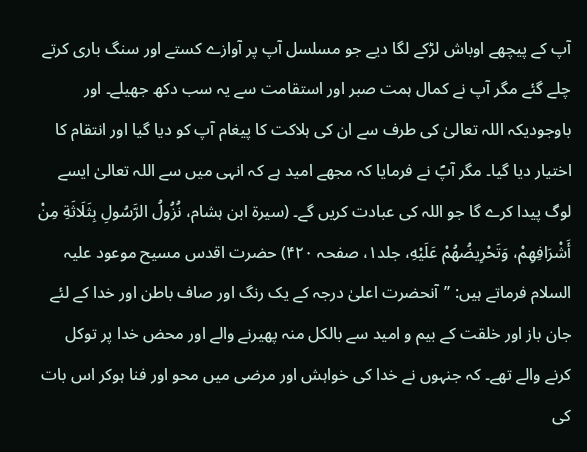آپ کے پیچھے اوباش لڑکے لگا دیے جو مسلسل آپ پر آوازے کستے اور سنگ باری کرتے چلے گئے مگر آپ نے کمال ہمت صبر اور استقامت سے یہ سب دکھ جھیلے۔ اور باوجودیکہ اللہ تعالیٰ کی طرف سے ان کی ہلاکت کا پیغام آپ کو دیا گیا اور انتقام کا اختیار دیا گیا۔ مگر آپؐ نے فرمایا کہ مجھے امید ہے کہ انہی میں سے اللہ تعالیٰ ایسے لوگ پیدا کرے گا جو اللہ کی عبادت کریں گے۔ (سیرۃ ابن ہشام، نُزُولُ الرَّسُولِ بِثَلَاثَةِ مِنْ أَشْرَافِهِمْ، وَتَحْرِيضُهُمْ عَلَيْهِ، جلد۱، صفحہ ۴۲۰) حضرت اقدس مسیح موعود علیہ السلام فرماتے ہیں: ’’آنحضرت اعلیٰ درجہ کے یک رنگ اور صاف باطن اور خدا کے لئے جان باز اور خلقت کے بیم و امید سے بالکل منہ پھیرنے والے اور محض خدا پر توکل کرنے والے تھے۔ کہ جنہوں نے خدا کی خواہش اور مرضی میں محو اور فنا ہوکر اس بات کی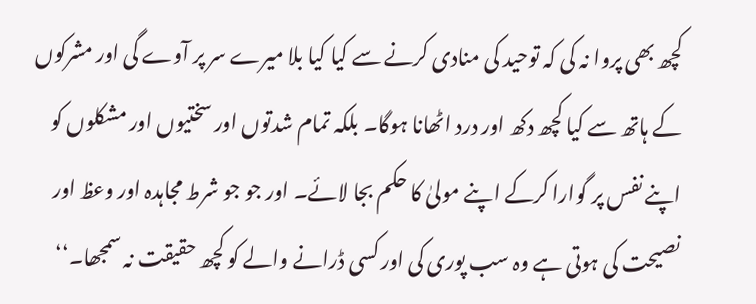کچھ بھی پروا نہ کی کہ توحید کی منادی کرنے سے کیا کیا بلا میرے سر پر آوے گی اور مشرکوں کے ہاتھ سے کیا کچھ دکھ اور درد اٹھانا ہوگا۔ بلکہ تمام شدتوں اور سختیوں اور مشکلوں کو اپنے نفس پر گوارا کرکے اپنے مولیٰ کا حکم بجا لائے۔ اور جو جو شرط مجاہدہ اور وعظ اور نصیحت کی ہوتی ہے وہ سب پوری کی اور کسی ڈرانے والے کو کچھ حقیقت نہ سمجھا۔‘‘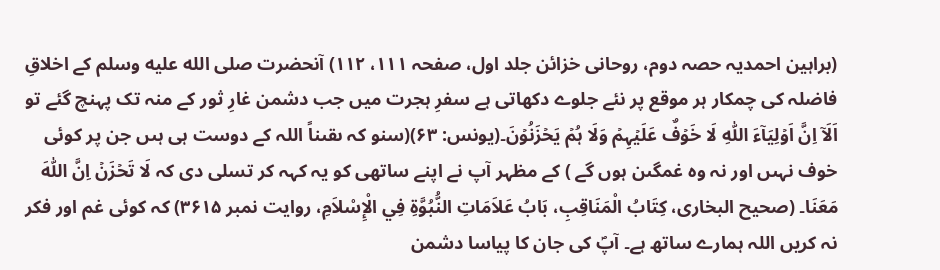(براہین احمدیہ حصہ دوم، روحانی خزائن جلد اول، صفحہ ۱۱۱، ۱۱۲) آنحضرت صلى الله عليه وسلم کے اخلاقِ فاضلہ کی چمکار ہر موقع پر نئے جلوے دکھاتی ہے سفرِ ہجرت میں جب دشمن غارِ ثور کے منہ تک پہنچ گئے تو اَلَاۤ اِنَّ اَوۡلِیَآءَ اللّٰہِ لَا خَوۡفٌ عَلَیۡہِمۡ وَلَا ہُمۡ یَحۡزَنُوۡنَ۔(يونس: ۶۳)(سنو کہ ىقىناً اللہ کے دوست ہى ہىں جن پر کوئى خوف نہىں اور نہ وہ غمگىن ہوں گے ) کے مظہر آپ نے اپنے ساتھی کو یہ کہہ کر تسلی دی کہ لَا تَحۡزَنۡ اِنَّ اللّٰہَ مَعَنَا۔ (صحیح البخاری، كِتَابُ الْمَنَاقِبِ، بَابُ عَلاَمَاتِ النُّبُوَّةِ فِي الْإِسْلاَمِ، روایت نمبر ۳۶۱۵) کہ کوئی غم اور فکر نہ کریں اللہ ہمارے ساتھ ہے۔ آپؐ کی جان کا پیاسا دشمن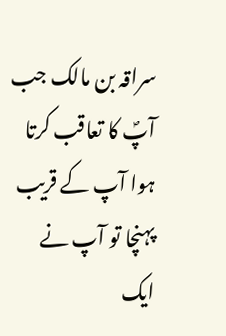سراقہ بن مالک جب آپؐ کا تعاقب کرتا ہوا آپ کے قریب پہنچا تو آپ نے ایک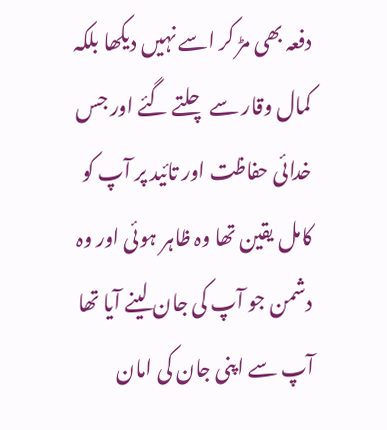دفعہ بھی مڑ کر اسے نہیں دیکھا بلکہ کمال وقار سے چلتے گئے اور جس خدائی حفاظت اور تائید پر آپ کو کامل یقین تھا وہ ظاہر ہوئی اور وہ دشمن جو آپ کی جان لینے آیا تھا آپ سے اپنی جان کی امان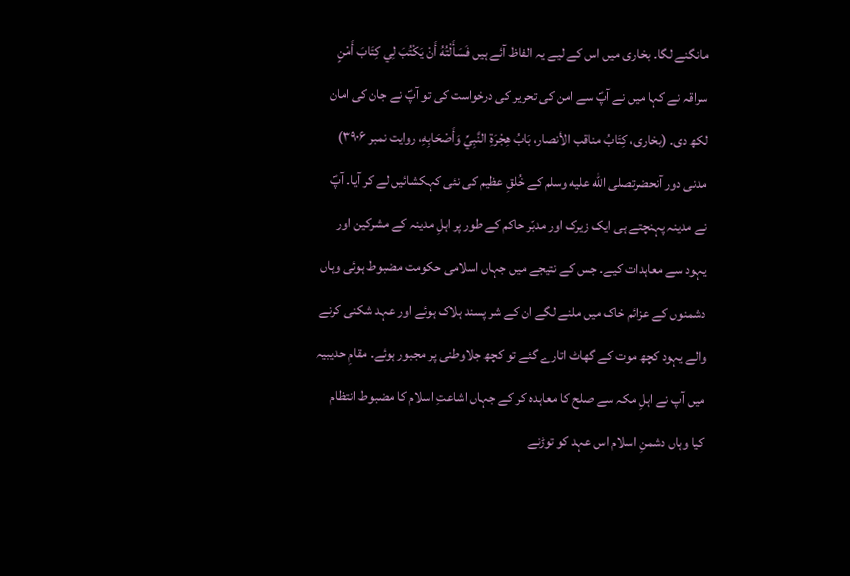مانگنے لگا۔ بخاری میں اس کے لیے یہ الفاظ آئے ہیں فَسَأَلْتُهُ أَنْ يَكْتُبَ لِي كِتَابَ أَمْنٍ سراقہ نے کہا میں نے آپؐ سے امن کی تحریر کی درخواست کی تو آپؐ نے جان کی امان لکھ دی۔ (بخاری، كِتَابُ مناقب الأنصار، بَابُ هِجْرَةِ النَّبِيِّ وَأَصْحَابِهِ، روایت نمبر ۳۹۰۶) مدنی دور آنحضرتصلى الله عليه وسلم کے خُلقِ عظیم کی نئی کہکشائیں لے کر آیا۔ آپؐ نے مدینہ پہنچتے ہی ایک زیرک اور مدبّر حاکم کے طور پر اہلِ مدینہ کے مشرکین اور یہود سے معاہدات کیے۔ جس کے نتیجے میں جہاں اسلامی حکومت مضبوط ہوئی وہاں دشمنوں کے عزائم خاک میں ملنے لگے ان کے شر پسند ہلاک ہوئے اور عہد شکنی کرنے والے یہود کچھ موت کے گھاٹ اتارے گئے تو کچھ جلاوطنی پر مجبور ہوئے۔ مقامِ حدیبیہ میں آپ نے اہلِ مکہ سے صلح کا معاہدہ کر کے جہاں اشاعتِ اسلام کا مضبوط انتظام کیا وہاں دشمنِ اسلام اس عہد کو توڑنے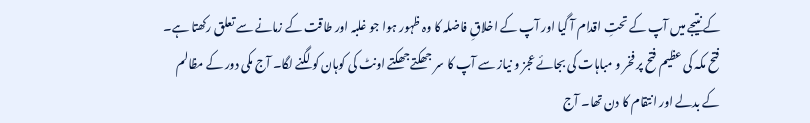کے نتیجے میں آپ کے تحتِ اقدام آ گیا اور آپ کے اخلاقِ فاضلہ کا وہ ظہور ہوا جو غلبہ اور طاقت کے زمانے سے تعلق رکھتا ہے۔ فتح مکہ کی عظیم فتح پر فخر و مباہات کی بجائے عجز و نیاز سے آپ کا سر جھکتےجھکتے اونٹ کی کوہان کو لگنے لگا۔ آج مکی دور کے مظالم کے بدلے اور انتقام کا دن تھا۔ آج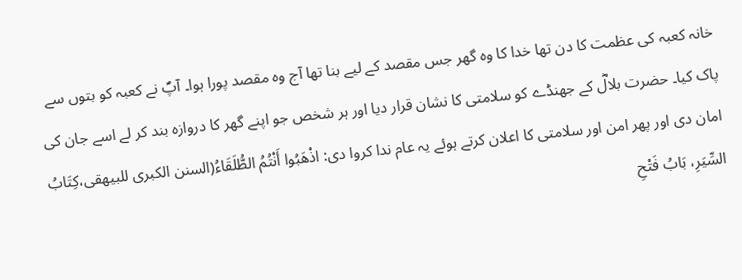خانہ کعبہ کی عظمت کا دن تھا خدا کا وہ گھر جس مقصد کے لیے بنا تھا آج وہ مقصد پورا ہوا۔ آپؐ نے کعبہ کو بتوں سے پاک کیا۔ حضرت بلالؓ کے جھنڈے کو سلامتی کا نشان قرار دیا اور ہر شخص جو اپنے گھر کا دروازہ بند کر لے اسے جان کی امان دی اور پھر امن اور سلامتی کا اعلان کرتے ہوئے یہ عام ندا کروا دی: اذْهَبُوا أَنْتُمُ الطُّلَقَاءُ(السنن الكبرى للبیھقی،كِتَابُ السِّيَرِ، بَابُ فَتْحِ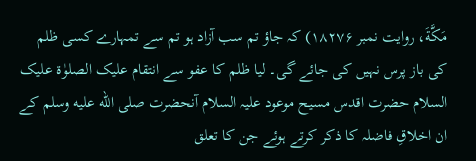مَكَّةَ، روایت نمبر ۱۸۲۷۶) کہ جاؤ تم سب آزاد ہو تم سے تمہارے کسی ظلم کی باز پرس نہیں کی جائے گی۔ لیا ظلم کا عفو سے انتقام علیک الصلوٰۃ علیک السلام حضرت اقدس مسیح موعود علیہ السلام آنحضرت صلى الله عليه وسلم کے ان اخلاقِ فاضلہ کا ذکر کرتے ہوئے جن کا تعلق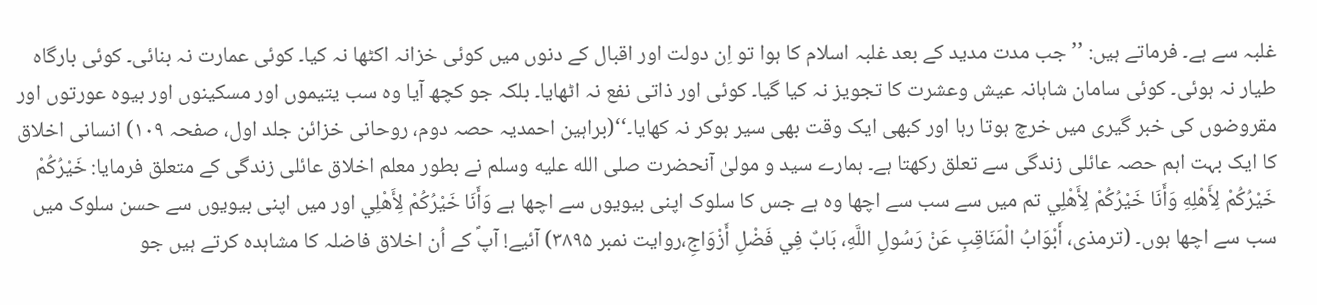غلبہ سے ہے۔ فرماتے ہیں: ’’جب مدت مدید کے بعد غلبہ اسلام کا ہوا تو اِن دولت اور اقبال کے دنوں میں کوئی خزانہ اکٹھا نہ کیا۔ کوئی عمارت نہ بنائی۔ کوئی بارگاہ طیار نہ ہوئی۔ کوئی سامان شاہانہ عیش وعشرت کا تجویز نہ کیا گیا۔ کوئی اور ذاتی نفع نہ اٹھایا۔ بلکہ جو کچھ آیا وہ سب یتیموں اور مسکینوں اور بیوہ عورتوں اور مقروضوں کی خبر گیری میں خرچ ہوتا رہا اور کبھی ایک وقت بھی سیر ہوکر نہ کھایا۔‘‘(براہین احمدیہ حصہ دوم، روحانی خزائن جلد اول، صفحہ ۱۰۹) انسانی اخلاق کا ایک بہت اہم حصہ عائلی زندگی سے تعلق رکھتا ہے۔ ہمارے سید و مولیٰ آنحضرت صلى الله عليه وسلم نے بطور معلم اخلاق عائلی زندگی کے متعلق فرمایا: خَيْرُكُمْ خَيْرُكُمْ لِأَهْلِهِ وَأَنَا خَيْرُكُمْ لِأَهْلِي تم میں سے سب سے اچھا وہ ہے جس کا سلوک اپنی بیویوں سے اچھا ہے وَأَنَا خَيْرُكُمْ لِأَهْلِي اور میں اپنی بیویوں سے حسن سلوک میں سب سے اچھا ہوں۔ (ترمذی، أَبْوَابُ الْمَنَاقِبِ عَنْ رَسُولِ اللَّهِ، بَابٌ فِي فَضْلِ أَزْوَاجِ،روایت نمبر ۳۸۹۵) آئیے! آپؐ کے اُن اخلاق فاضلہ کا مشاہدہ کرتے ہیں جو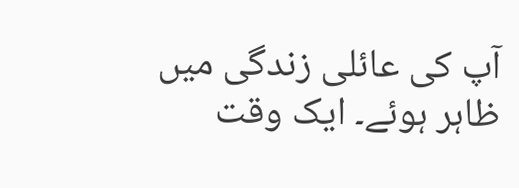آپ کی عائلی زندگی میں ظاہر ہوئے۔ ایک وقت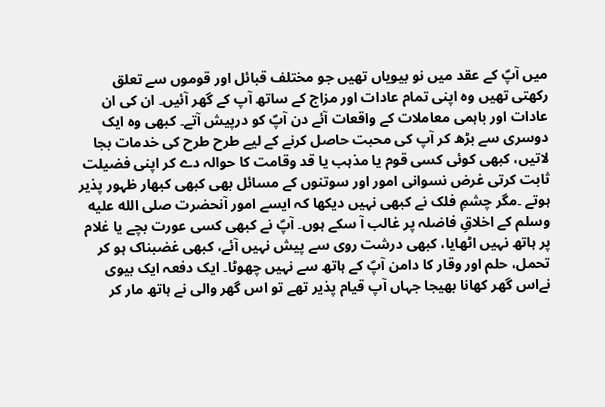میں آپؐ کے عقد میں نو بیویاں تھیں جو مختلف قبائل اور قوموں سے تعلق رکھتی تھیں وہ اپنی تمام عادات اور مزاج کے ساتھ آپ کے گھر آئیں۔ ان کی ان عادات اور باہمی معاملات کے واقعات آئے دن آپؐ کو درپیش آتے۔ کبھی وہ ایک دوسری سے بڑھ کر آپ کی محبت حاصل کرنے کے لیے طرح طرح کی خدمات بجا لاتیں، کبھی کوئی کسی قوم یا مذہب یا قد وقامت کا حوالہ دے کر اپنی فضیلت ثابت کرتی غرض نسوانی امور اور سوتنوں کے مسائل بھی کبھی کبھار ظہور پذیر ہوتے ۔مگر چشمِ فلک نے کبھی نہیں دیکھا کہ ایسے امور آنحضرت صلى الله عليه وسلم کے اخلاقِ فاضلہ پر غالب آ سکے ہوں۔ آپؐ نے کبھی کسی عورت بچے یا غلام پر ہاتھ نہیں اٹھایا، کبھی درشت روی سے پیش نہیں آئے، کبھی غضبناک ہو کر تحمل، حلم اور وقار کا دامن آپؐ کے ہاتھ سے نہیں چھوٹا۔ ایک دفعہ ایک بیوی نےاس گھر کھانا بھیجا جہاں آپ قیام پذیر تھے تو اس گھر والی نے ہاتھ مار کر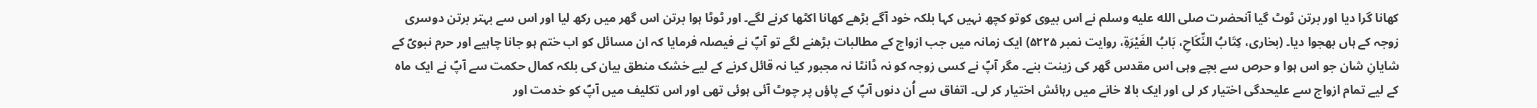کھانا گرا دیا اور برتن ٹوٹ گیا آنحضرت صلى الله عليه وسلم نے اس بیوی کوتو کچھ نہیں کہا بلکہ خود آگے بڑھے کھانا اکٹھا کرنے لگے۔ اور ٹوٹا ہوا برتن اس گھر میں رکھ لیا اور اس سے بہتر برتن دوسری زوجہ کے ہاں بھجوا دیا۔ (بخاری، كِتَابُ النِّكَاحِ، بَابُ الغَيْرَةِ، روایت نمبر ۵۲۲۵) ایک زمانہ میں جب ازواج کے مطالبات بڑھنے لگے تو آپؐ نے فیصلہ فرمایا کہ ان مسائل کو اب ختم ہو جانا چاہیے اور حرم نبویؐ کے شایانِ شان جو اس ہوا و حرص سے بچے وہی اس مقدس گھر کی زینت بنے۔ مگر آپؐ نے کسی زوجہ کو نہ ڈانٹا نہ مجبور کیا نہ قائل کرنے کے لیے خشک منطق بیان کی بلکہ کمال حکمت سے آپؐ نے ایک ماہ کے لیے تمام ازواج سے علیحدگی اختیار کر لی اور ایک بالا خانے میں رہائش اختیار کر لی۔ اتفاق سے اُن دنوں آپؐ کے پاؤں پر چوٹ آئی ہوئی تھی اور اس تکلیف میں آپؐ کو خدمت اور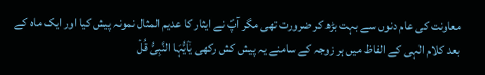معاونت کی عام دنوں سے بہت بڑھ کر ضرورت تھی مگر آپؐ نے ایثار کا عدیم المثال نمونہ پیش کیا اور ایک ماہ کے بعد کلام الٰہی کے الفاظ میں ہر زوجہ کے سامنے یہ پیش کش رکھی یٰۤاَیُّہَا النَّبِیُّ قُلۡ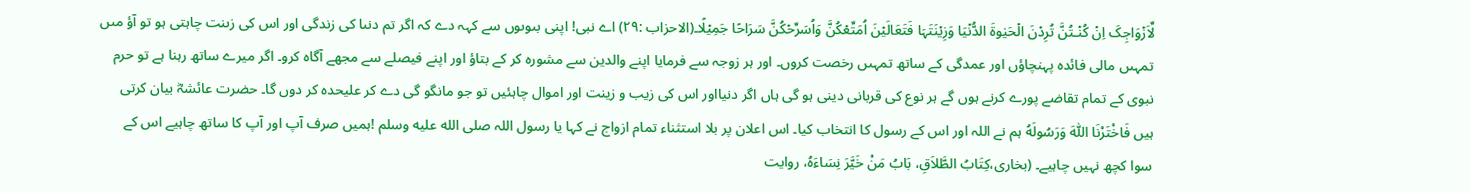لِّاَزۡوَاجِکَ اِنۡ کُنۡـتُنَّ تُرِدۡنَ الۡحَیٰوۃَ الدُّنۡیَا وَزِیۡنَتَہَا فَتَعَالَیۡنَ اُمَتِّعۡکُنَّ وَاُسَرِّحۡکُنَّ سَرَاحًا جَمِیۡلًا۔(الاحزاب :۲۹) اے نبى! اپنى بىوىوں سے کہہ دے کہ اگر تم دنىا کى زندگى اور اس کى زىنت چاہتى ہو تو آؤ مىں تمہىں مالى فائدہ پہنچاؤں اور عمدگى کے ساتھ تمہىں رخصت کروں۔ اور ہر زوجہ سے فرمایا اپنے والدین سے مشورہ کر کے بتاؤ اور اپنے فیصلے سے مجھے آگاہ کرو۔ اگر میرے ساتھ رہنا ہے تو حرم نبوی کے تمام تقاضے پورے کرنے ہوں گے ہر نوع کی قربانی دینی ہو گی ہاں اگر دنیااور اس کی زیب و زینت اور اموال چاہئیں تو جو مانگو گی دے کر علیحدہ کر دوں گا۔ حضرت عائشہؓ بیان کرتی ہیں فَاخْتَرْنَا اللّٰهَ وَرَسُولَهُ ہم نے اللہ اور اس کے رسول کا انتخاب کیا۔ اس اعلان پر بلا استثناء تمام ازواج نے کہا یا رسول اللہ صلى الله عليه وسلم !ہمیں صرف آپ اور آپ کا ساتھ چاہیے اس کے سوا کچھ نہیں چاہیے۔ (بخاری،كِتَابُ الطَّلاَقِ، بَابُ مَنْ خَيَّرَ نِسَاءَهُ، روایت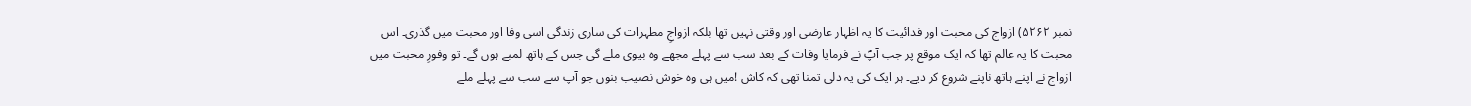نمبر ۵۲۶۲) ازواج کی محبت اور فدائیت کا یہ اظہار عارضی اور وقتی نہیں تھا بلکہ ازواجِ مطہرات کی ساری زندگی اسی وفا اور محبت میں گذری۔ اس محبت کا یہ عالم تھا کہ ایک موقع پر جب آپؐ نے فرمایا وفات کے بعد سب سے پہلے مجھے وہ بیوی ملے گی جس کے ہاتھ لمبے ہوں گے۔ تو وفورِ محبت میں ازواج نے اپنے ہاتھ ناپنے شروع کر دیے۔ ہر ایک کی یہ دلی تمنا تھی کہ کاش !میں ہی وہ خوش نصیب بنوں جو آپ سے سب سے پہلے ملے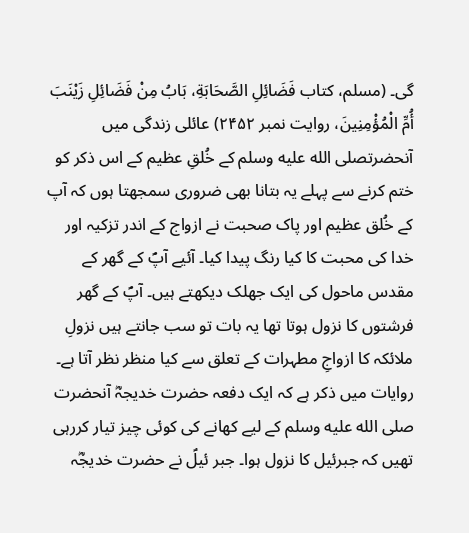گی۔ (مسلم، كتاب فَضَائِلِ الصَّحَابَةِ، بَابُ مِنْ فَضَائِلِ زَيْنَبَ أُمِّ الْمُؤْمِنِينَ، روایت نمبر ۲۴۵۲) عائلی زندگی میں آنحضرتصلى الله عليه وسلم کے خُلقِ عظیم کے اس ذکر کو ختم کرنے سے پہلے یہ بتانا بھی ضروری سمجھتا ہوں کہ آپ کے خُلق عظیم اور پاک صحبت نے ازواج کے اندر تزکیہ اور خدا کی محبت کا کیا رنگ پیدا کیا۔ آئیے آپؐ کے گھر کے مقدس ماحول کی ایک جھلک دیکھتے ہیں۔ آپؐ کے گھر فرشتوں کا نزول ہوتا تھا یہ بات تو سب جانتے ہیں نزولِ ملائکہ کا ازواجِ مطہرات کے تعلق سے کیا منظر نظر آتا ہے۔ روایات میں ذکر ہے کہ ایک دفعہ حضرت خدیجہؓ آنحضرت صلى الله عليه وسلم کے لیے کھانے کی کوئی چیز تیار کررہی تھیں کہ جبرئیل کا نزول ہوا۔ جبر ئیلؑ نے حضرت خدیجؓہ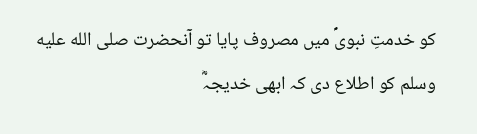کو خدمتِ نبویؐ میں مصروف پایا تو آنحضرت صلى الله عليه وسلم کو اطلاع دی کہ ابھی خدیجہؓ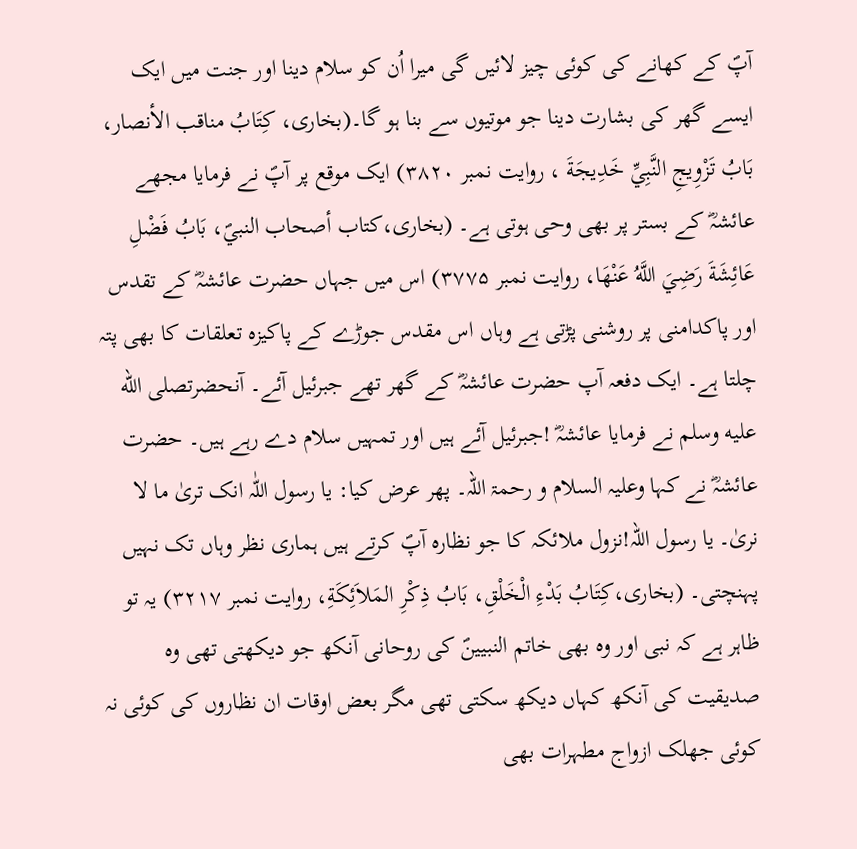آپؐ کے کھانے کی کوئی چیز لائیں گی میرا اُن کو سلام دینا اور جنت میں ایک ایسے گھر کی بشارت دینا جو موتیوں سے بنا ہو گا۔(بخاری، كِتَابُ مناقب الأنصار، بَابُ تَزْوِيجِ النَّبِيِّ خَدِيجَةَ ، روایت نمبر ۳۸۲۰) ایک موقع پر آپؐ نے فرمایا مجھے عائشہؓ کے بستر پر بھی وحی ہوتی ہے۔ (بخاری،كتاب أصحاب النبيؐ، بَابُ فَضْلِ عَائِشَةَ رَضِيَ اللَّهُ عَنْهَا، روایت نمبر ۳۷۷۵) اس میں جہاں حضرت عائشہؓ کے تقدس اور پاکدامنی پر روشنی پڑتی ہے وہاں اس مقدس جوڑے کے پاکیزہ تعلقات کا بھی پتہ چلتا ہے۔ ایک دفعہ آپ حضرت عائشہؓ کے گھر تھے جبرئیل آئے۔ آنحضرتصلى الله عليه وسلم نے فرمایا عائشہؓ !جبرئیل آئے ہیں اور تمہیں سلام دے رہے ہیں۔ حضرت عائشہؓ نے کہا وعلیہ السلام و رحمۃ اللہ۔ پھر عرض کیا: یا رسول اللّٰہ انک تریٰ ما لا نریٰ۔ یا رسول اللہ!نزول ملائکہ کا جو نظارہ آپؐ کرتے ہیں ہماری نظر وہاں تک نہیں پہنچتی۔ (بخاری،كِتَابُ بَدْءِ الْخَلْقِ، بَابُ ذِكْرِ المَلاَئِكَةِ، روایت نمبر ۳۲۱۷) یہ تو ظاہر ہے کہ نبی اور وہ بھی خاتم النبیینؐ کی روحانی آنکھ جو دیکھتی تھی وہ صدیقیت کی آنکھ کہاں دیکھ سکتی تھی مگر بعض اوقات ان نظاروں کی کوئی نہ کوئی جھلک ازواج مطہرات بھی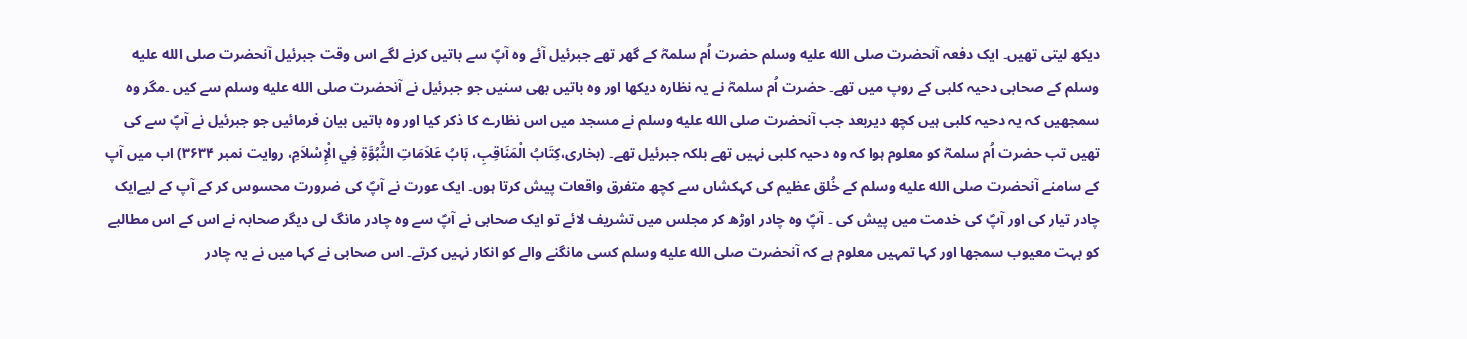دیکھ لیتی تھیں۔ ایک دفعہ آنحضرت صلى الله عليه وسلم حضرت اُم سلمہؓ کے گھر تھے جبرئیل آئے وہ آپؐ سے باتیں کرنے لگے اس وقت جبرئیل آنحضرت صلى الله عليه وسلم کے صحابی دحیہ کلبی کے روپ میں تھے۔ حضرت اُم سلمہؓ نے یہ نظارہ دیکھا اور وہ باتیں بھی سنیں جو جبرئیل نے آنحضرت صلى الله عليه وسلم سے کیں ۔مگر وہ سمجھیں کہ یہ دحیہ کلبی ہیں کچھ دیربعد جب آنحضرت صلى الله عليه وسلم نے مسجد میں اس نظارے کا ذکر کیا اور وہ باتیں بیان فرمائیں جو جبرئیل نے آپؐ سے کی تھیں تب حضرت اُم سلمہؓ کو معلوم ہوا کہ وہ دحیہ کلبی نہیں تھے بلکہ جبرئیل تھے۔ (بخاری،كِتَابُ الْمَنَاقِبِ، بَابُ عَلاَمَاتِ النُّبُوَّةِ فِي الْإِسْلاَمِ، روایت نمبر ۳۶۳۴) اب میں آپ کے سامنے آنحضرت صلى الله عليه وسلم کے خُلق عظیم کی کہکشاں سے کچھ متفرق واقعات پیش کرتا ہوں۔ ایک عورت نے آپؐ کی ضرورت محسوس کر کے آپ کے لیےایک چادر تیار کی اور آپؐ کی خدمت میں پیش کی ۔ آپؐ وہ چادر اوڑھ کر مجلس میں تشریف لائے تو ایک صحابی نے آپؐ سے وہ چادر مانگ لی دیگر صحابہ نے اس کے اس مطالبے کو بہت معیوب سمجھا اور کہا تمہیں معلوم ہے کہ آنحضرت صلى الله عليه وسلم کسی مانگنے والے کو انکار نہیں کرتے۔ اس صحابی نے کہا میں نے یہ چادر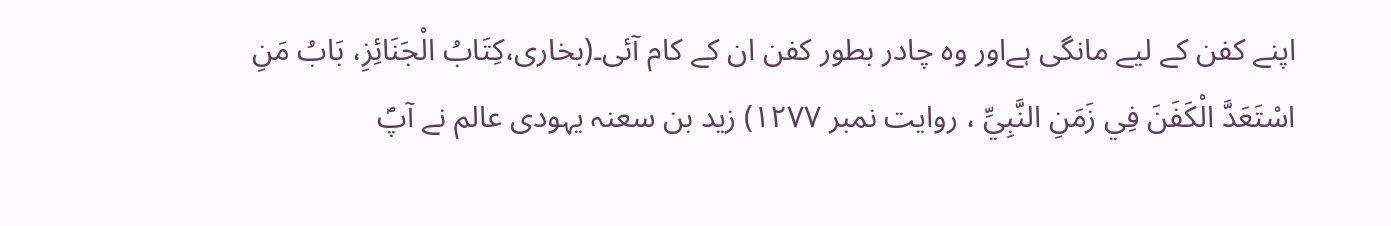اپنے کفن کے لیے مانگی ہےاور وہ چادر بطور کفن ان کے کام آئی۔(بخاری،كِتَابُ الْجَنَائِزِ، بَابُ مَنِ اسْتَعَدَّ الْكَفَنَ فِي زَمَنِ النَّبِيِّ ، روایت نمبر ۱۲۷۷) زید بن سعنہ یہودی عالم نے آپؐ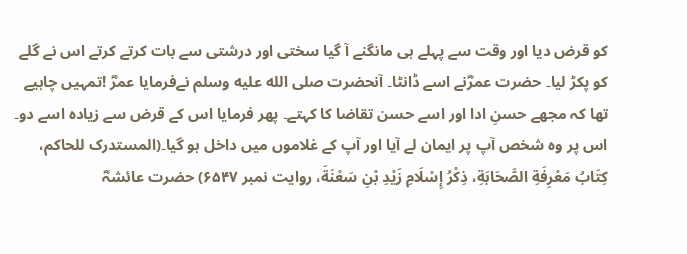کو قرض دیا اور وقت سے پہلے ہی مانگنے آ گیا سختی اور درشتی سے بات کرتے کرتے اس نے گلے کو پکڑ لیا۔ حضرت عمرؓنے اسے ڈانٹا۔ آنحضرت صلى الله عليه وسلم نےفرمایا عمرؓ !تمہیں چاہیے تھا کہ مجھے حسنِ ادا اور اسے حسن تقاضا کا کہتے۔ پھر فرمایا اس کے قرض سے زیادہ اسے دو۔ اس پر وہ شخص آپ پر ایمان لے آیا اور آپ کے غلاموں میں داخل ہو گیا۔(المستدرک للحاکم، كِتَابُ مَعْرِفَةِ الصَّحَابَةِ، ذِكْرُ إِسْلَامِ زَيْدِ بْنِ سَعْنَةَ، روایت نمبر ۶۵۴۷) حضرت عائشہؓ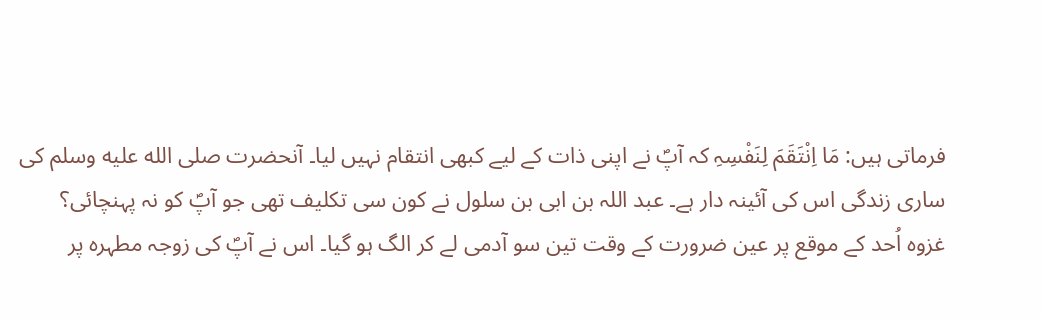فرماتی ہیں: مَا اِنْتَقَمَ لِنَفْسِہِ کہ آپؐ نے اپنی ذات کے لیے کبھی انتقام نہیں لیا۔ آنحضرت صلى الله عليه وسلم کی ساری زندگی اس کی آئینہ دار ہے۔ عبد اللہ بن ابی بن سلول نے کون سی تکلیف تھی جو آپؐ کو نہ پہنچائی؟ غزوہ اُحد کے موقع پر عین ضرورت کے وقت تین سو آدمی لے کر الگ ہو گیا۔ اس نے آپؐ کی زوجہ مطہرہ پر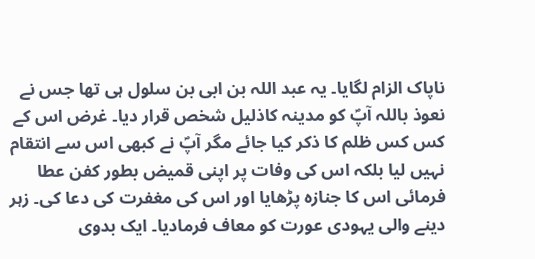ناپاک الزام لگایا۔ یہ عبد اللہ بن ابی بن سلول ہی تھا جس نے نعوذ باللہ آپؐ کو مدینہ کاذلیل شخص قرار دیا۔ غرض اس کے کس کس ظلم کا ذکر کیا جائے مگر آپؐ نے کبھی اس سے انتقام نہیں لیا بلکہ اس کی وفات پر اپنی قمیض بطور کفن عطا فرمائی اس کا جنازہ پڑھایا اور اس کی مغفرت کی دعا کی۔ زہر دینے والی یہودی عورت کو معاف فرمادیا۔ ایک بدوی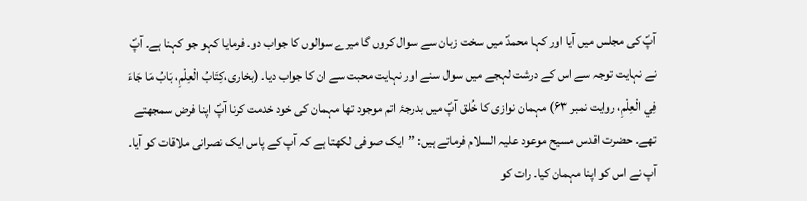آپؐ کی مجلس میں آیا اور کہا محمدؐ میں سخت زبان سے سوال کروں گا میرے سوالوں کا جواب دو۔ فرمایا کہو جو کہنا ہے۔ آپؐ نے نہایت توجہ سے اس کے درشت لہجے میں سوال سنے اور نہایت محبت سے ان کا جواب دیا۔ (بخاری،كِتَابُ الْعِلْمِ، بَابُ مَا جَاءَ فِي الْعِلْمِ، روایت نمبر ۶۳) مہمان نوازی کا خُلق آپؐ میں بدرجۂ اتم موجود تھا مہمان کی خود خدمت کرنا آپؐ اپنا فرض سمجھتے تھے۔ حضرت اقدس مسیح موعود علیہ السلام فرماتے ہیں: ’’ایک صوفی لکھتا ہے کہ آپ کے پاس ایک نصرانی ملاقات کو آیا۔ آپ نے اس کو اپنا مہمان کیا۔ رات کو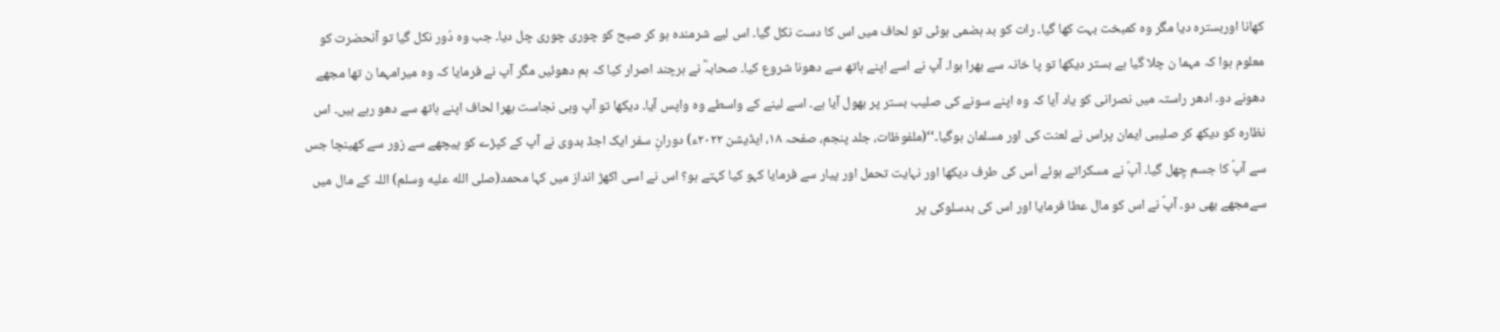کھانا اوربسترہ دیا مگر وہ کمبخت بہت کھا گیا۔ رات کو بد ہضمی ہوئی تو لحاف میں اس کا دست نکل گیا۔ اس لیے شرمندہ ہو کر صبح کو چوری چوری چل دیا۔ جب وہ دُور نکل گیا تو آنحضرت کو معلوم ہوا کہ مہما ن چلا گیا ہے بستر دیکھا تو پا خانہ سے بھرا ہوا۔ آپ نے اسے اپنے ہاتھ سے دھونا شروع کیا۔ صحابہؓ نے ہرچند اصرار کیا کہ ہم دھوئیں مگر آپ نے فرمایا کہ وہ میرامہما ن تھا مجھے دھونے دو۔ ادھر راستہ میں نصرانی کو یاد آیا کہ وہ اپنے سونے کی صلیب بستر پر بھول آیا ہے۔ اسے لینے کے واسطے وہ واپس آیا۔ دیکھا تو آپ وہی نجاست بھرا لحاف اپنے ہاتھ سے دھو رہے ہیں۔ اس نظارہ کو دیکھ کر صلیبی ایمان پراس نے لعنت کی اور مسلمان ہوگیا۔‘‘(ملفوظات، جلد پنجم، صفحہ ۱۸، ایڈیشن ۲۰۲۲ء) دورانِ سفر ایک اجڈ بدوی نے آپ کے کپڑے کو پیچھے سے زور سے کھینچا جس سے آپؐ کا جسم چِھل گیا۔ آپؐ نے مسکراتے ہوئے اُس کی طرف دیکھا اور نہایت تحمل اور پیار سے فرمایا کہو کیا کہتے ہو؟ اس نے اسی اکھڑ انداز میں کہا محمد(صلى الله عليه وسلم) اللہ کے مال میں سےمجھے بھی دو۔ آپؐ نے اس کو مال عطا فرمایا اور اس کی بدسلوکی پر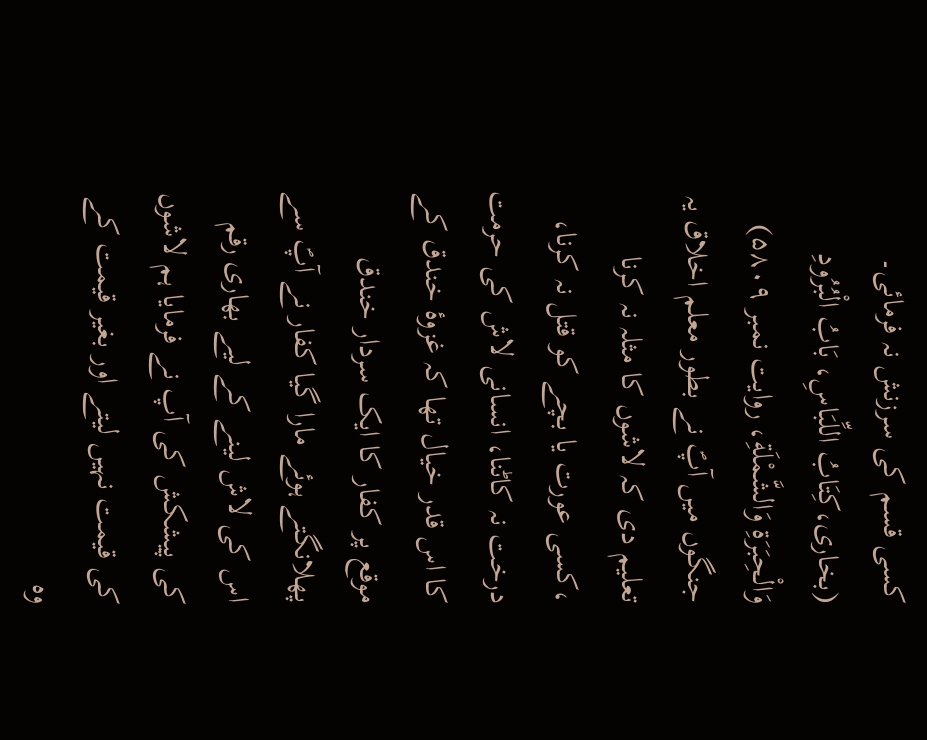کسی قسم کی سرزنش نہ فرمائی۔ (بخاری،كِتَابُ اللِّبَاسِ، بَابُ الْبُرُودِ وَالْحِبَرَةِ وَالشَّمْلَةِ، روایت نمبر ۵۸۰۹) جنگوں میں آپؐ نے بطور معلم اخلاق یہ تعلیم دی کہ لاشوں کا مثلہ نہ کرنا ،کسی عورت یا بچے کو قتل نہ کرنا، درخت نہ کاٹنا، انسانی لاش کی حرمت کا اس قدر خیال تھا کہ غزوۂ خندق کے موقع پر کفار کا ایک سردار خندق پھلانگتے ہوئے مارا گیا کفار نے آپؐ سے اس کی لاش لینے کے لیے بھاری رقم کی پیشکش کی آپ نے فرمایا ہم لاشوں کی قیمت نہیں لیتے اور بغیر قیمت کے وہ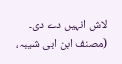لاش انہیں دے دی۔ (مصنف ابن ابی شیبہ،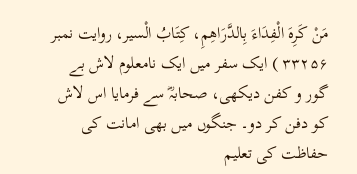مَنْ كَرِهَ الْفِدَاءَ بِالدَّرَاهِمِ، كِتَابُ الْسير، روایت نمبر ۳۳۲۵۶ ) ایک سفر میں ایک نامعلوم لاش بے گور و کفن دیکھی، صحابہؓ سے فرمایا اس لاش کو دفن کر دو۔ جنگوں میں بھی امانت کی حفاظت کی تعلیم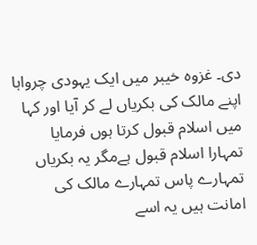دی۔ غزوہ خیبر میں ایک یہودی چرواہا اپنے مالک کی بکریاں لے کر آیا اور کہا میں اسلام قبول کرتا ہوں فرمایا تمہارا اسلام قبول ہےمگر یہ بکریاں تمہارے پاس تمہارے مالک کی امانت ہیں یہ اسے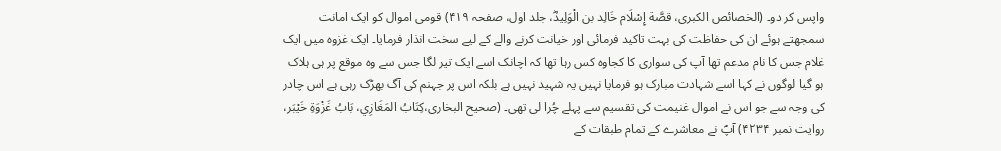واپس کر دو۔ (الخصائص الكبرى، قصَّة إِسْلَام خَالِد بن الْوَلِيدؓ، جلد اول، صفحہ ۴۱۹) قومی اموال کو ایک امانت سمجھتے ہوئے ان کی حفاظت کی بہت تاکید فرمائی اور خیانت کرنے والے کے لیے سخت انذار فرمایا۔ ایک غزوہ میں ایک غلام جس کا نام مدعم تھا آپ کی سواری کا کجاوہ کس رہا تھا کہ اچانک اسے ایک تیر لگا جس سے وہ موقع پر ہی ہلاک ہو گیا لوگوں نے کہا اسے شہادت مبارک ہو فرمایا نہیں یہ شہید نہیں ہے بلکہ اس پر جہنم کی آگ بھڑک رہی ہے اس چادر کی وجہ سے جو اس نے اموال غنیمت کی تقسیم سے پہلے چُرا لی تھی۔ (صحیح البخاری،كِتَابُ المَغَازِي، بَابُ غَزْوَةِ خَيْبَر، روایت نمبر ۴۲۳۴) آپؐ نے معاشرے کے تمام طبقات کے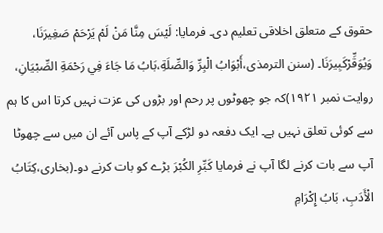حقوق کے متعلق اخلاقی تعلیم دی۔ فرمایا: لَيْسَ مِنَّا مَنْ لَمْ يَرْحَمْ صَغِيرَنَا، وَيُوَقِّرْكَبِيرَنَا۔ (سنن الترمذی،أَبْوَابُ الْبِرِّ وَالصِّلَةِ،بَابُ مَا جَاءَ فِي رَحْمَةِ الصِّبْيَانِ، روایت نمبر ۱۹۲۱)کہ جو چھوٹوں پر رحم اور بڑوں کی عزت نہیں کرتا اس کا ہم سے کوئی تعلق نہیں ہے۔ ایک دفعہ دو لڑکے آپ کے پاس آئے ان میں سے چھوٹا آپ سے بات کرنے لگا آپ نے فرمایا كَبِّرِ الكُبْرَ بڑے کو بات کرنے دو۔(بخاری،كِتَابُ الْأَدَبِ، بَابُ إِكْرَامِ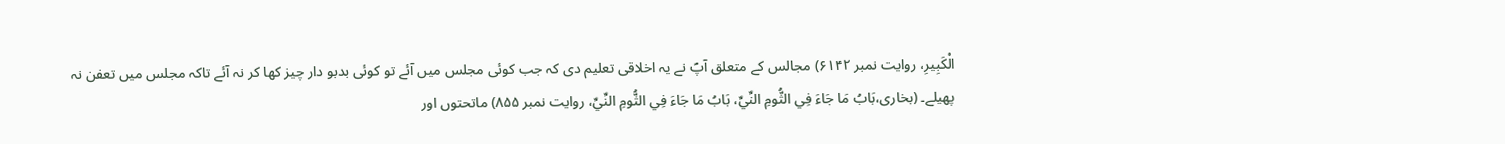الْكَبِيرِ، روایت نمبر ۶۱۴۲) مجالس کے متعلق آپؐ نے یہ اخلاقی تعلیم دی کہ جب کوئی مجلس میں آئے تو کوئی بدبو دار چیز کھا کر نہ آئے تاکہ مجلس میں تعفن نہ پھیلے۔ (بخاری،بَابُ مَا جَاءَ فِي الثُّومِ النِّيِّ، بَابُ مَا جَاءَ فِي الثُّومِ النِّيِّ، روایت نمبر ۸۵۵) ماتحتوں اور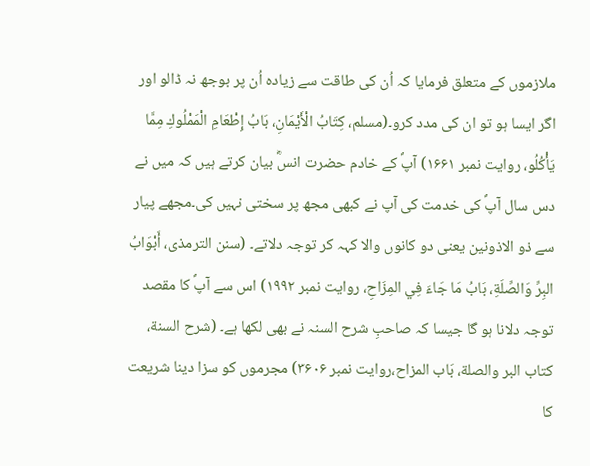ملازموں کے متعلق فرمایا کہ اُن کی طاقت سے زیادہ اُن پر بوجھ نہ ڈالو اور اگر ایسا ہو تو ان کی مدد کرو۔(مسلم، كِتَابُ الْأَيْمَانِ، بَابُ إِطْعَامِ الْمَمْلُوكِ مِمَّا يَأْكُلُو، روایت نمبر ۱۶۶۱) آپؐ کے خادم حضرت انسؓ بیان کرتے ہیں کہ میں نے دس سال آپؐ کی خدمت کی آپ نے کبھی مجھ پر سختی نہیں کی۔مجھے پیار سے ذو الاذونین یعنی دو کانوں والا کہہ کر توجہ دلاتے۔ (سنن الترمذی، أَبْوَابُ البِرِّ وَالصِّلَةِ، بَابُ مَا جَاءَ فِي المِزَاحِ، روایت نمبر ۱۹۹۲) اس سے آپؐ کا مقصد توجہ دلانا ہو گا جیسا کہ صاحبِ شرح السنہ نے بھی لکھا ہے۔ (شرح السنة، كتاب البر والصلة، بَاب المزاح،روایت نمبر ۳۶۰۶) مجرموں کو سزا دینا شریعت کا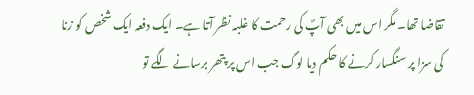تقاضا تھا۔ مگر اس میں بھی آپؐ کی رحمت کا غلبہ نظر آتا ہے۔ ایک دفعہ ایک شخص کو زنا کی سزا پر سنگسار کرنے کا حکم دیا لوگ جب اس پر پتھر برسانے لگے تو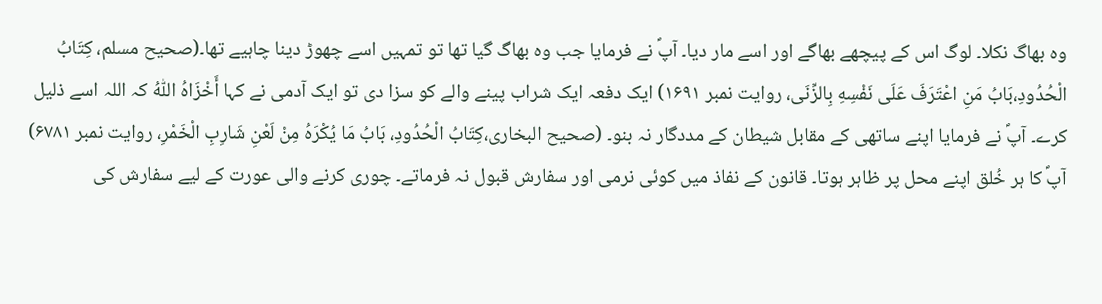وہ بھاگ نکلا۔ لوگ اس کے پیچھے بھاگے اور اسے مار دیا۔ آپؐ نے فرمایا جب وہ بھاگ گیا تھا تو تمہیں اسے چھوڑ دینا چاہیے تھا۔(صحیح مسلم، كِتَابُ الْحُدُودِ،بَابُ مَنِ اعْتَرَفَ عَلَى نَفْسِهِ بِالزِّنَى، روایت نمبر ۱۶۹۱) ایک دفعہ ایک شراب پینے والے کو سزا دی تو ایک آدمی نے کہا أَخْزَاهُ اللّٰهُ کہ اللہ اسے ذلیل کرے۔ آپؐ نے فرمایا اپنے ساتھی کے مقابل شیطان کے مددگار نہ بنو۔ (صحیح البخاری،كِتَابُ الْحُدُودِ، بَابُ مَا يُكْرَهُ مِنْ لَعْنِ شَارِبِ الْخَمْرِ، روایت نمبر ۶۷۸۱) آپؐ کا ہر خُلق اپنے محل پر ظاہر ہوتا۔ قانون کے نفاذ میں کوئی نرمی اور سفارش قبول نہ فرماتے۔ چوری کرنے والی عورت کے لیے سفارش کی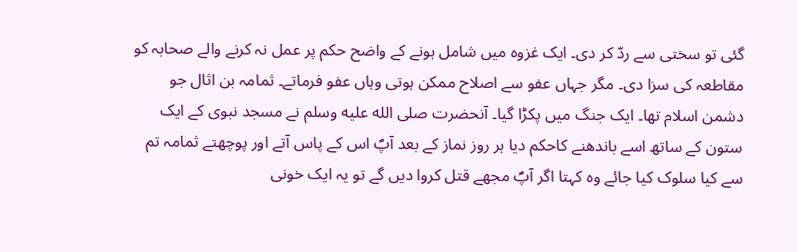گئی تو سختی سے ردّ کر دی۔ ایک غزوہ میں شامل ہونے کے واضح حکم پر عمل نہ کرنے والے صحابہ کو مقاطعہ کی سزا دی۔ مگر جہاں عفو سے اصلاح ممکن ہوتی وہاں عفو فرماتے۔ ثمامہ بن اثال جو دشمن اسلام تھا۔ ایک جنگ میں پکڑا گیا۔ آنحضرت صلى الله عليه وسلم نے مسجد نبوی کے ایک ستون کے ساتھ اسے باندھنے کاحکم دیا ہر روز نماز کے بعد آپؐ اس کے پاس آتے اور پوچھتے ثمامہ تم سے کیا سلوک کیا جائے وہ کہتا اگر آپؐ مجھے قتل کروا دیں گے تو یہ ایک خونی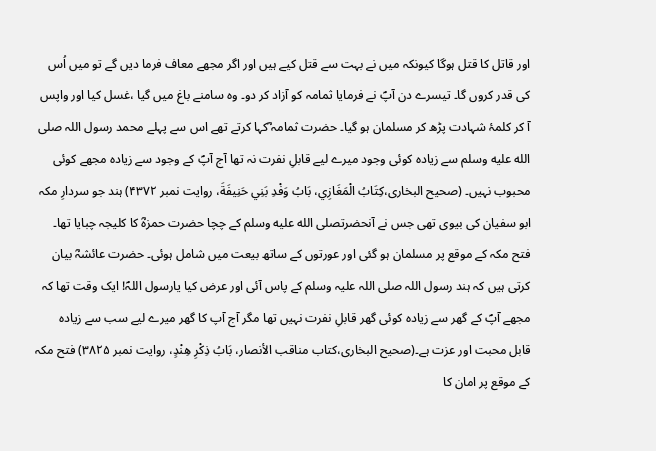اور قاتل کا قتل ہوگا کیونکہ میں نے بہت سے قتل کیے ہیں اور اگر مجھے معاف فرما دیں گے تو میں اُس کی قدر کروں گا۔ تیسرے دن آپؐ نے فرمایا ثمامہ کو آزاد کر دو۔ وہ سامنے باغ میں گیا ،غسل کیا اور واپس آ کر کلمۂ شہادت پڑھ کر مسلمان ہو گیا۔ حضرت ثمامہ ؓکہا کرتے تھے اس سے پہلے محمد رسول اللہ صلى الله عليه وسلم سے زیادہ کوئی وجود میرے لیے قابلِ نفرت نہ تھا آج آپؐ کے وجود سے زیادہ مجھے کوئی محبوب نہیں۔ (صحیح البخاری،كِتَابُ الْمَغَازِي، بَابُ وَفْدِ بَنِي حَنِيفَةَ، روایت نمبر ۴۳۷۲) ہند جو سردارِ مکہ ابو سفیان کی بیوی تھی جس نے آنحضرتصلى الله عليه وسلم کے چچا حضرت حمزہؓ کا کلیجہ چبایا تھا۔ فتح مکہ کے موقع پر مسلمان ہو گئی اور عورتوں کے ساتھ بیعت میں شامل ہوئی۔ حضرت عائشہؓ بیان کرتی ہیں کہ ہند رسول اللہ صلی اللہ علیہ وسلم کے پاس آئی اور عرض کیا یارسول اللہؐ! ایک وقت تھا کہ مجھے آپؐ کے گھر سے زیادہ کوئی گھر قابلِ نفرت نہیں تھا مگر آج آپ کا گھر میرے لیے سب سے زیادہ قابل محبت اور عزت ہے۔(صحیح البخاری،كتاب مناقب الأنصار، بَابُ ذِكْرِ هِنْدٍ، روایت نمبر ۳۸۲۵) فتح مکہ کے موقع پر امان کا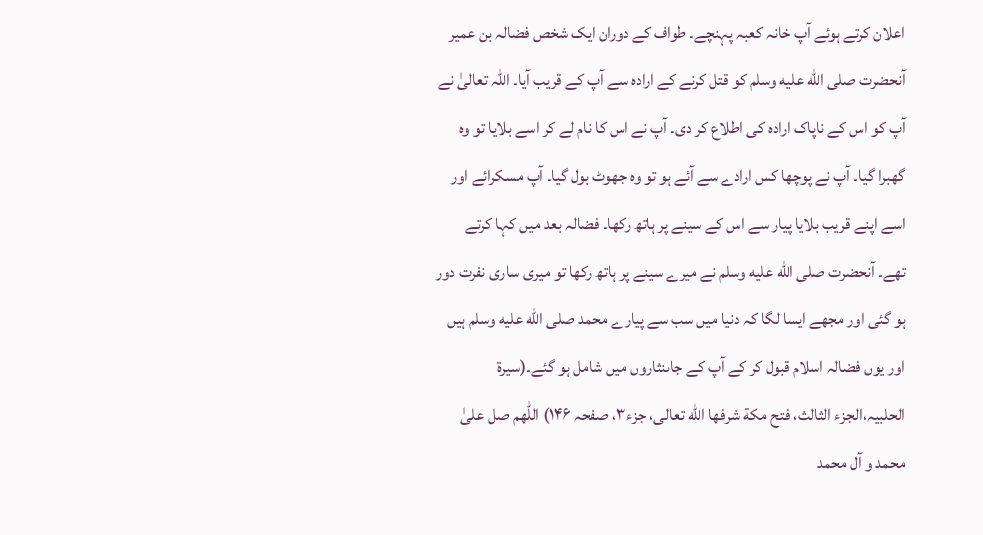اعلان کرتے ہوئے آپ خانہ کعبہ پہنچے۔ طواف کے دوران ایک شخص فضالہ بن عمیر آنحضرت صلى الله عليه وسلم کو قتل کرنے کے ارادہ سے آپ کے قریب آیا۔ اللہ تعالیٰ نے آپ کو اس کے ناپاک ارادہ کی اطلاع کر دی۔ آپ نے اس کا نام لے کر اسے بلایا تو وہ گھبرا گیا۔ آپ نے پوچھا کس ارادے سے آئے ہو تو وہ جھوٹ بول گیا۔ آپ مسکرائے اور اسے اپنے قریب بلایا پیار سے اس کے سینے پر ہاتھ رکھا۔ فضالہ بعد میں کہا کرتے تھے۔ آنحضرت صلى الله عليه وسلم نے میرے سینے پر ہاتھ رکھا تو میری ساری نفرت دور ہو گئی اور مجھے ایسا لگا کہ دنیا میں سب سے پیارے محمد صلى الله عليه وسلم ہیں اور یوں فضالہ اسلام قبول کر کے آپ کے جاںنثاروں میں شامل ہو گئے۔(سیرۃ الحلبیہ،الجزء الثالث، فتح مكة شرفها الله تعالى، جزء۳، صفحہ ۱۴۶) اللّٰھم صل علیٰ محمد و آل محمد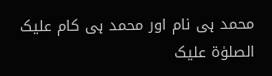محمد ہی نام اور محمد ہی کام علیک الصلوٰۃ علیک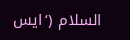السلام (‘ایس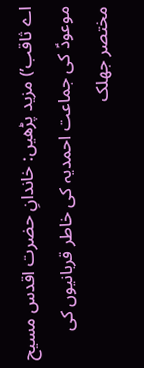اے ثاقب’) مزید پڑھیں: خاندانِ حضرت اقدس مسیح موعودؑ کی جماعت احمدیہ کی خاطر قربانیوں کی مختصر جھلک